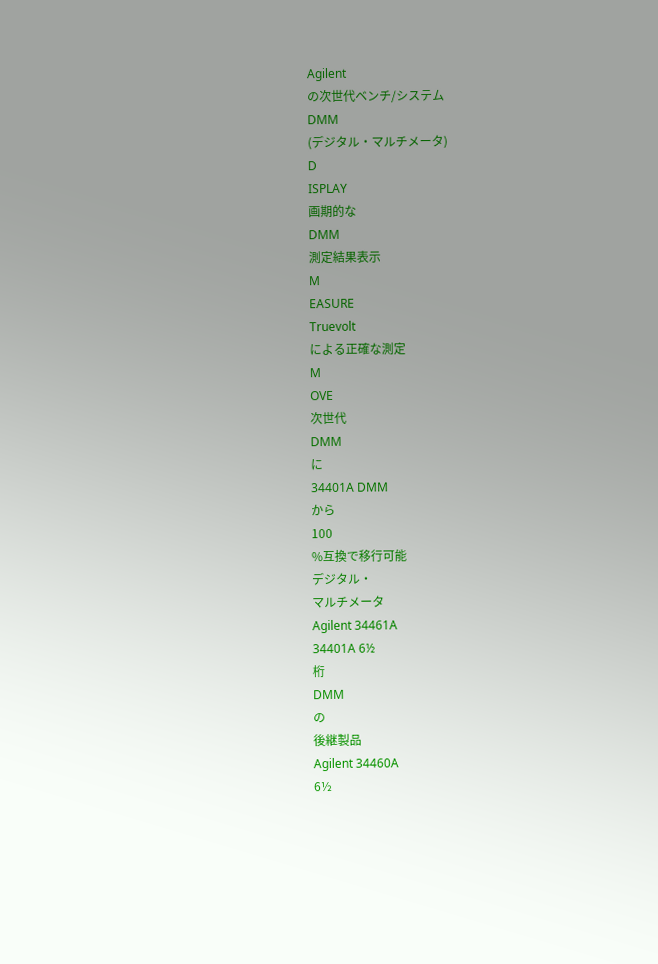Agilent
の次世代ベンチ/システム
DMM
(デジタル・マルチメータ)
D
ISPLAY
画期的な
DMM
測定結果表示
M
EASURE
Truevolt
による正確な測定
M
OVE
次世代
DMM
に
34401A DMM
から
100
%互換で移行可能
デジタル・
マルチメータ
Agilent 34461A
34401A 6½
桁
DMM
の
後継製品
Agilent 34460A
6½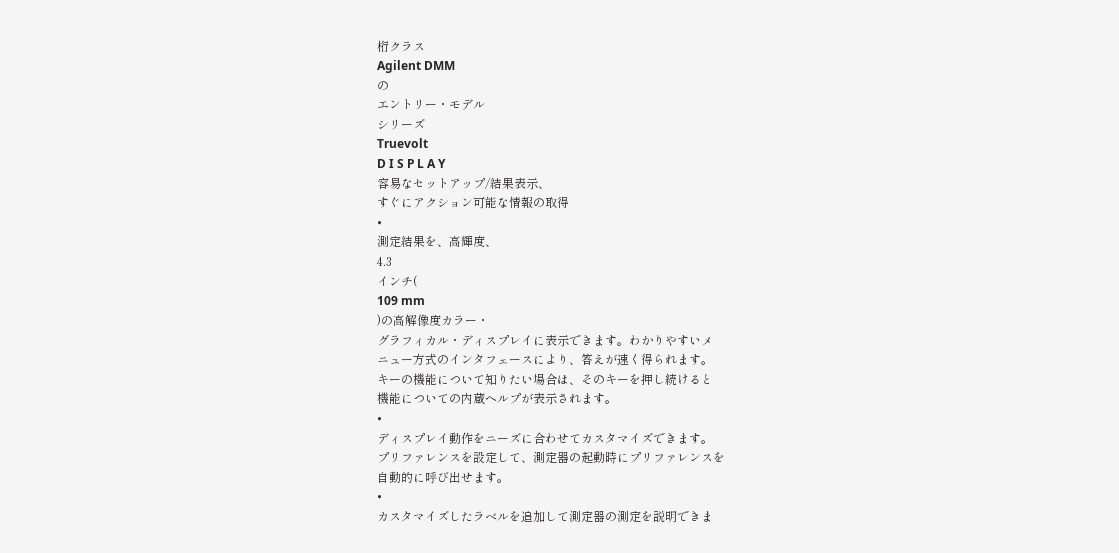桁クラス
Agilent DMM
の
エントリー・モデル
シリーズ
Truevolt
D I S P L A Y
容易なセットアップ/結果表示、
すぐにアクション可能な情報の取得
•
測定結果を、高輝度、
4.3
インチ(
109 mm
)の高解像度カラー・
グラフィカル・ディスプレイに表示できます。わかりやすいメ
ニュー方式のインタフェースにより、答えが速く得られます。
キーの機能について知りたい場合は、そのキーを押し続けると
機能についての内蔵ヘルプが表示されます。
•
ディスプレイ動作をニーズに合わせてカスタマイズできます。
プリファレンスを設定して、測定器の起動時にプリファレンスを
自動的に呼び出せます。
•
カスタマイズしたラベルを追加して測定器の測定を説明できま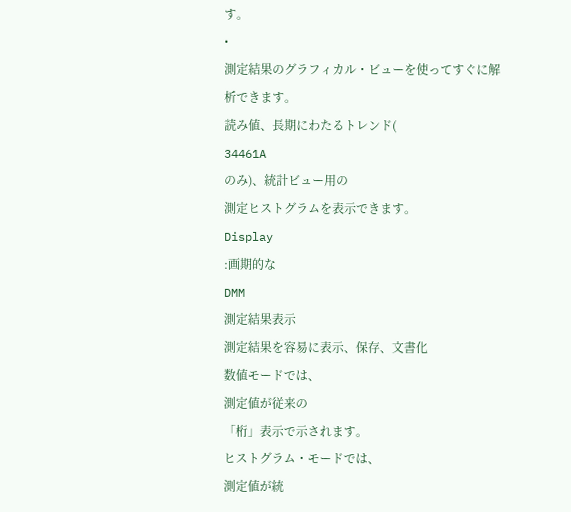す。
•
測定結果のグラフィカル・ビューを使ってすぐに解析できます。
読み値、長期にわたるトレンド(
34461A
のみ)、統計ビュー用の
測定ヒストグラムを表示できます。
Display
:画期的な
DMM
測定結果表示
測定結果を容易に表示、保存、文書化
数値モードでは、
測定値が従来の
「桁」表示で示されます。
ヒストグラム・モードでは、
測定値が統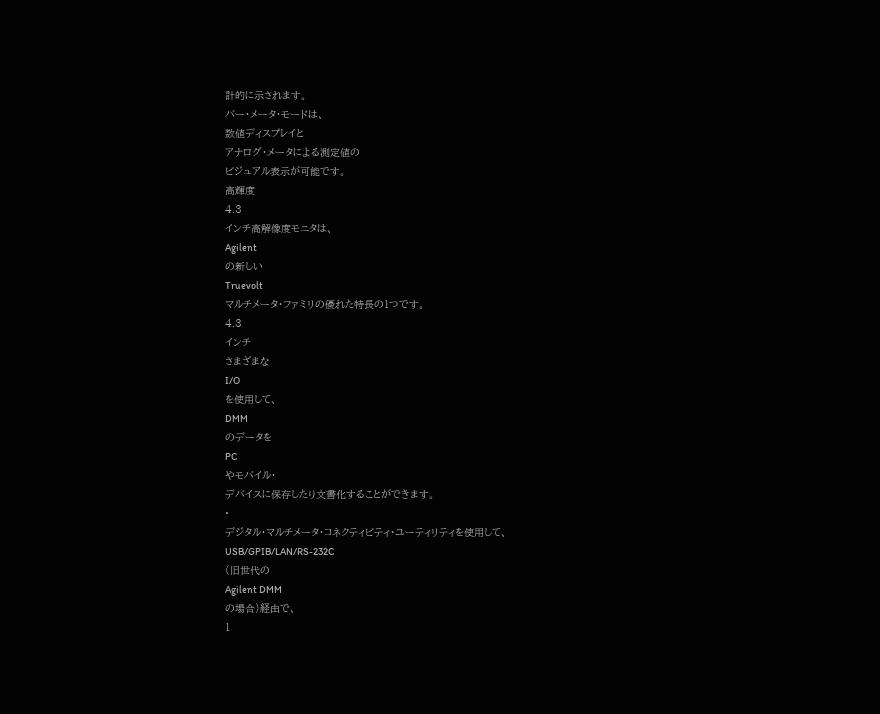計的に示されます。
バー・メータ・モードは、
数値ディスプレイと
アナログ・メータによる測定値の
ビジュアル表示が可能です。
高輝度
4.3
インチ高解像度モニタは、
Agilent
の新しい
Truevolt
マルチメータ・ファミリの優れた特長の1つです。
4.3
インチ
さまざまな
I/O
を使用して、
DMM
のデータを
PC
やモバイル・
デバイスに保存したり文書化することができます。
•
デジタル・マルチメータ・コネクティビティ・ユーティリティを使用して、
USB/GPIB/LAN/RS-232C
(旧世代の
Agilent DMM
の場合)経由で、
1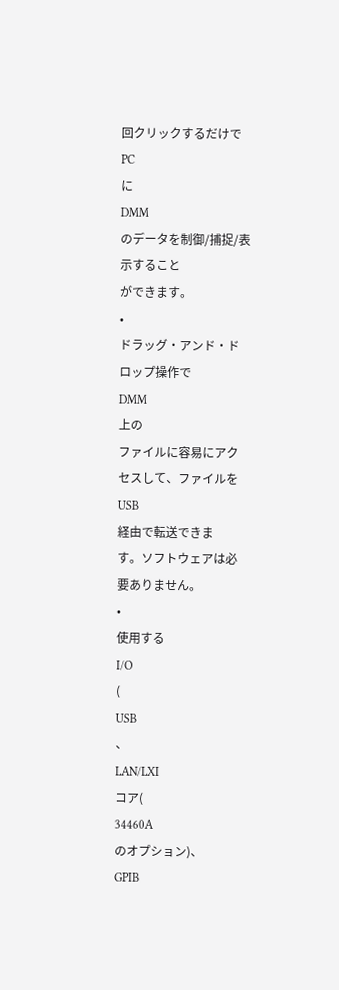回クリックするだけで
PC
に
DMM
のデータを制御/捕捉/表示すること
ができます。
•
ドラッグ・アンド・ド
ロップ操作で
DMM
上の
ファイルに容易にアク
セスして、ファイルを
USB
経由で転送できま
す。ソフトウェアは必
要ありません。
•
使用する
I/O
(
USB
、
LAN/LXI
コア(
34460A
のオプション)、
GPIB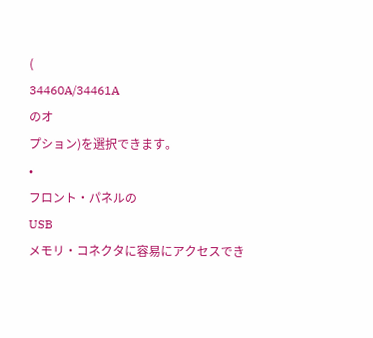(
34460A/34461A
のオ
プション)を選択できます。
•
フロント・パネルの
USB
メモリ・コネクタに容易にアクセスでき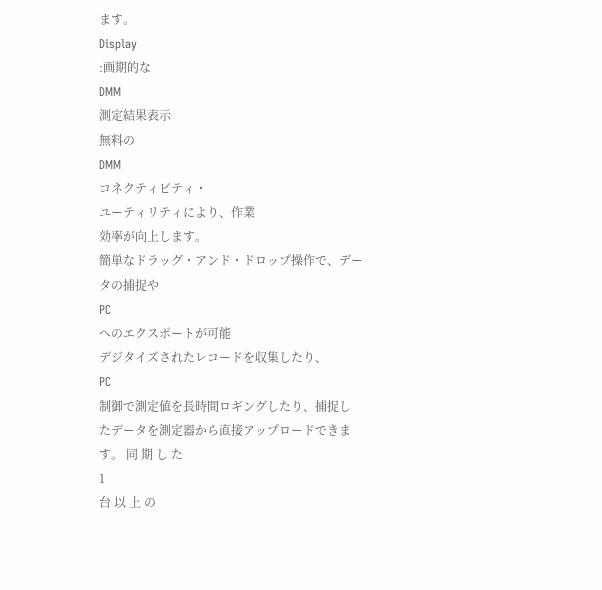ます。
Display
:画期的な
DMM
測定結果表示
無料の
DMM
コネクティビティ・
ユーティリティにより、作業
効率が向上します。
簡単なドラッグ・アンド・ドロップ操作で、デー
タの捕捉や
PC
へのエクスポートが可能
デジタイズされたレコードを収集したり、
PC
制御で測定値を長時間ロギングしたり、捕捉し
たデータを測定器から直接アップロードできま
す。 同 期 し た
1
台 以 上 の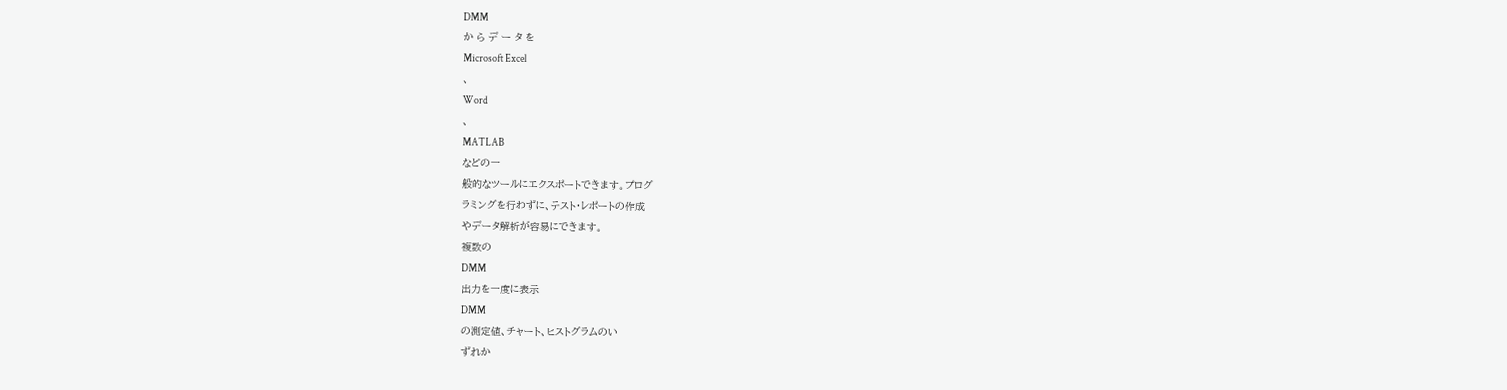DMM
か ら デ ー タ を
Microsoft Excel
、
Word
、
MATLAB
などの一
般的なツールにエクスポートできます。プログ
ラミングを行わずに、テスト・レポートの作成
やデータ解析が容易にできます。
複数の
DMM
出力を一度に表示
DMM
の測定値、チャート、ヒストグラムのい
ずれか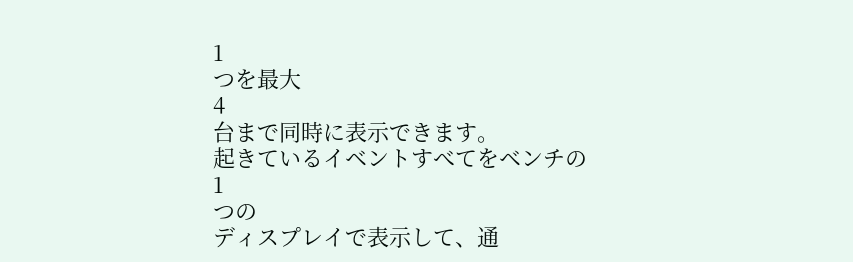1
つを最大
4
台まで同時に表示できます。
起きているイベントすべてをベンチの
1
つの
ディスプレイで表示して、通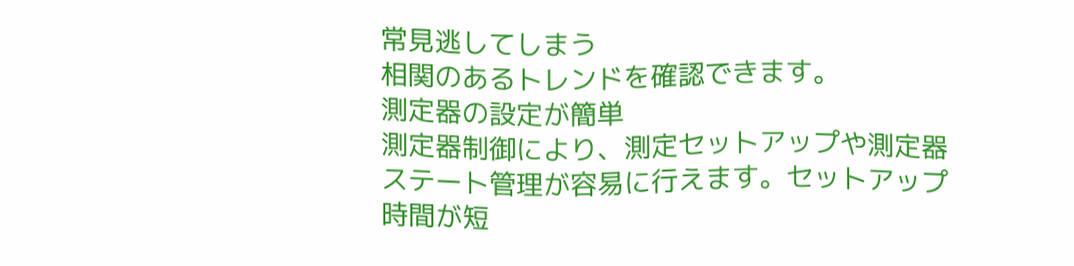常見逃してしまう
相関のあるトレンドを確認できます。
測定器の設定が簡単
測定器制御により、測定セットアップや測定器
ステート管理が容易に行えます。セットアップ
時間が短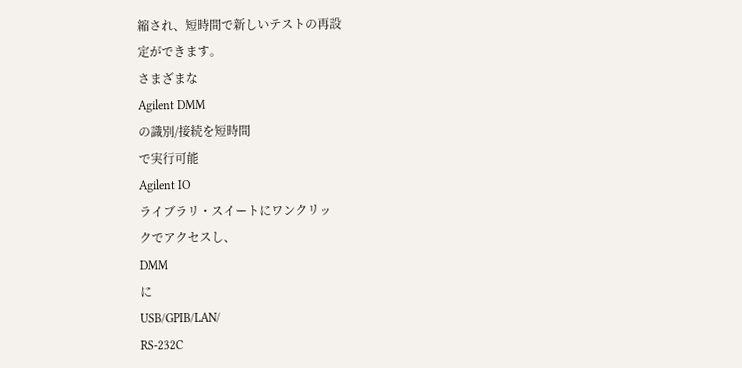縮され、短時間で新しいテストの再設
定ができます。
さまざまな
Agilent DMM
の識別/接続を短時間
で実行可能
Agilent IO
ライブラリ・スイートにワンクリッ
クでアクセスし、
DMM
に
USB/GPIB/LAN/
RS-232C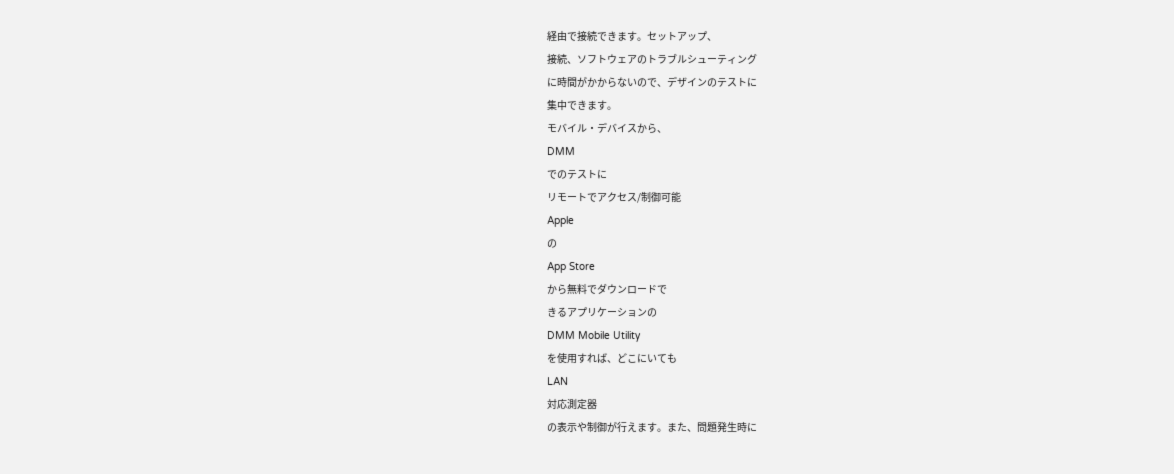経由で接続できます。セットアップ、
接続、ソフトウェアのトラブルシューティング
に時間がかからないので、デザインのテストに
集中できます。
モバイル・デバイスから、
DMM
でのテストに
リモートでアクセス/制御可能
Apple
の
App Store
から無料でダウンロードで
きるアプリケーションの
DMM Mobile Utility
を使用すれば、どこにいても
LAN
対応測定器
の表示や制御が行えます。また、問題発生時に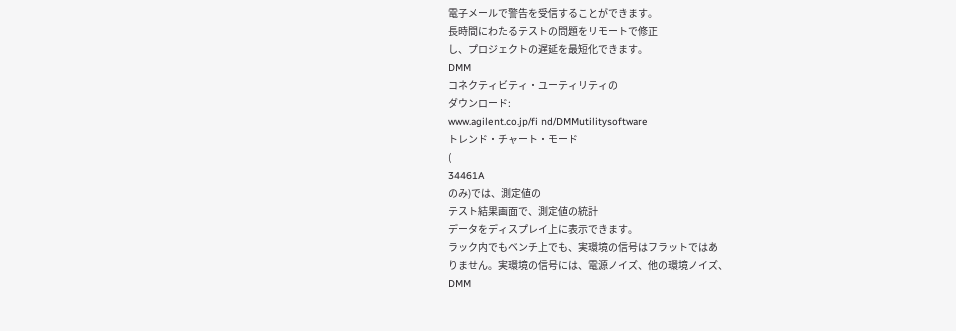電子メールで警告を受信することができます。
長時間にわたるテストの問題をリモートで修正
し、プロジェクトの遅延を最短化できます。
DMM
コネクティビティ・ユーティリティの
ダウンロード:
www.agilent.co.jp/fi nd/DMMutilitysoftware
トレンド・チャート・モード
(
34461A
のみ)では、測定値の
テスト結果画面で、測定値の統計
データをディスプレイ上に表示できます。
ラック内でもベンチ上でも、実環境の信号はフラットではあ
りません。実環境の信号には、電源ノイズ、他の環境ノイズ、
DMM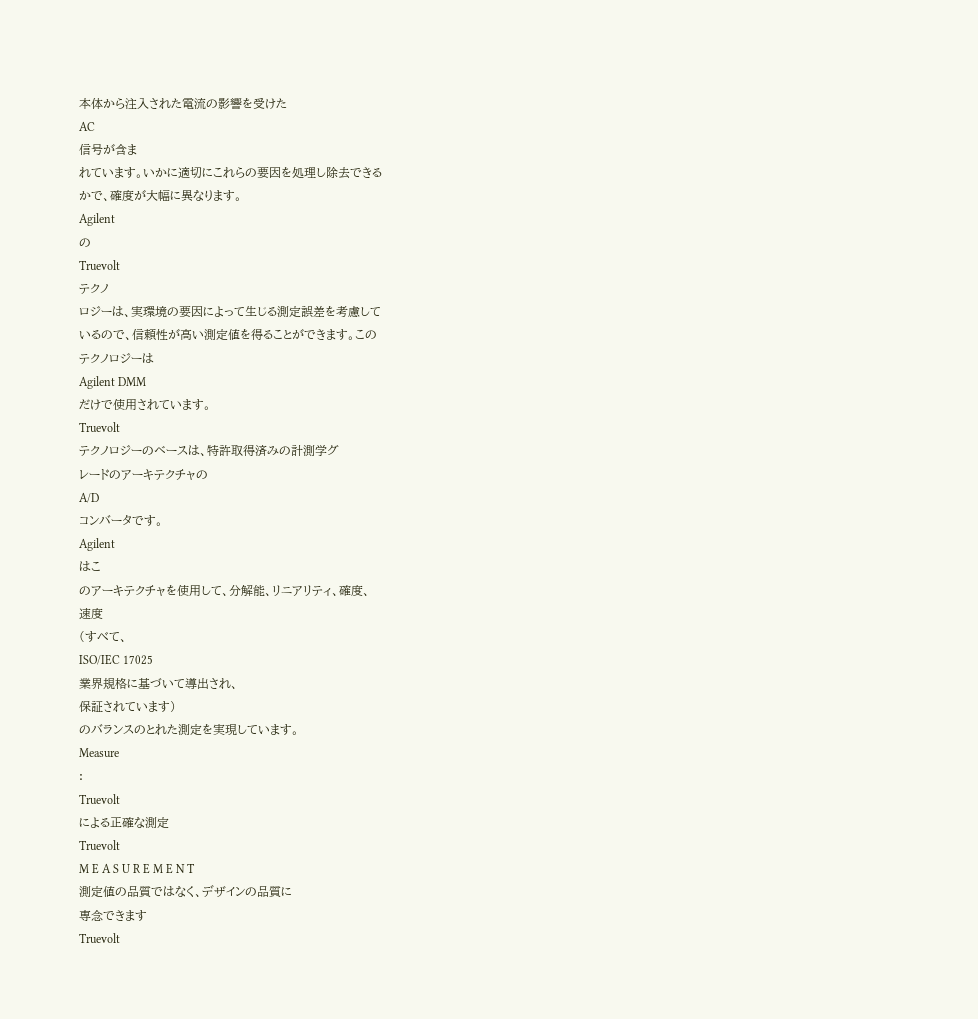本体から注入された電流の影響を受けた
AC
信号が含ま
れています。いかに適切にこれらの要因を処理し除去できる
かで、確度が大幅に異なります。
Agilent
の
Truevolt
テクノ
ロジーは、実環境の要因によって生じる測定誤差を考慮して
いるので、信頼性が高い測定値を得ることができます。この
テクノロジーは
Agilent DMM
だけで使用されています。
Truevolt
テクノロジーのベースは、特許取得済みの計測学グ
レードのアーキテクチャの
A/D
コンバータです。
Agilent
はこ
のアーキテクチャを使用して、分解能、リニアリティ、確度、
速度
(すべて、
ISO/IEC 17025
業界規格に基づいて導出され、
保証されています)
のバランスのとれた測定を実現しています。
Measure
:
Truevolt
による正確な測定
Truevolt
M E A S U R E M E N T
測定値の品質ではなく、デザインの品質に
専念できます
Truevolt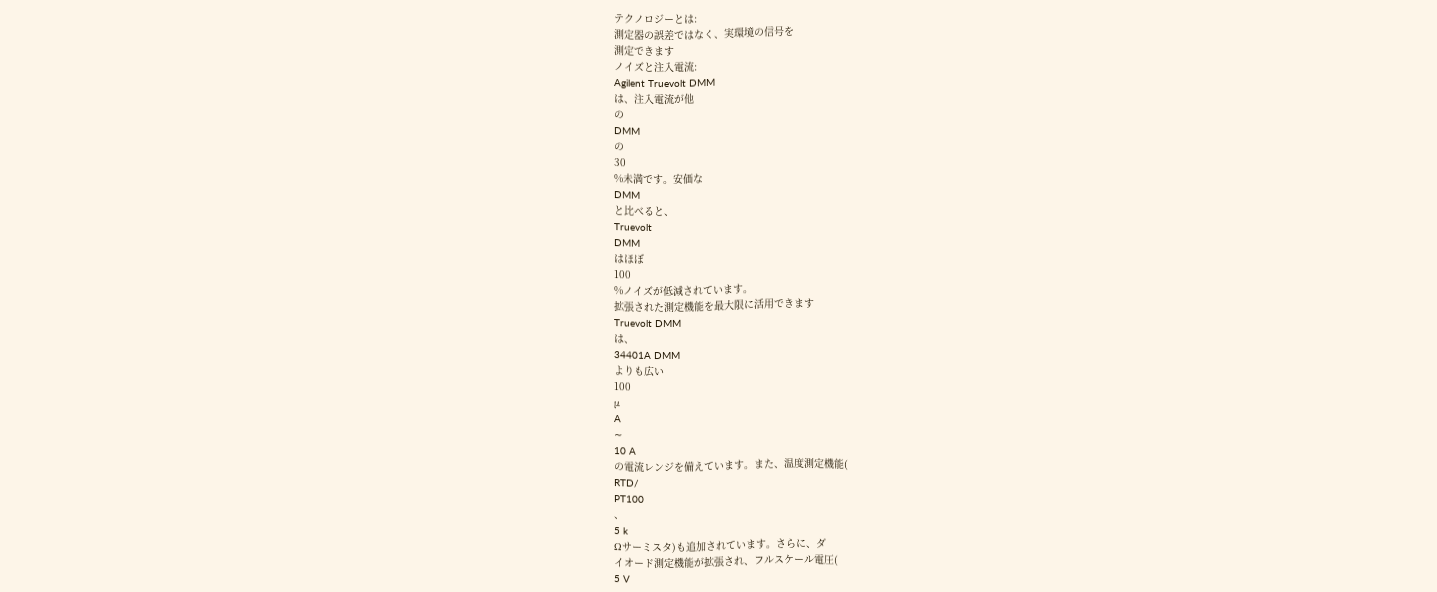テクノロジーとは:
測定器の誤差ではなく、実環境の信号を
測定できます
ノイズと注入電流:
Agilent Truevolt DMM
は、注入電流が他
の
DMM
の
30
%未満です。安価な
DMM
と比べると、
Truevolt
DMM
はほぼ
100
%ノイズが低減されています。
拡張された測定機能を最大限に活用できます
Truevolt DMM
は、
34401A DMM
よりも広い
100
μ
A
∼
10 A
の電流レンジを備えています。また、温度測定機能(
RTD/
PT100
、
5 k
Ωサーミスタ)も追加されています。さらに、ダ
イオード測定機能が拡張され、フルスケール電圧(
5 V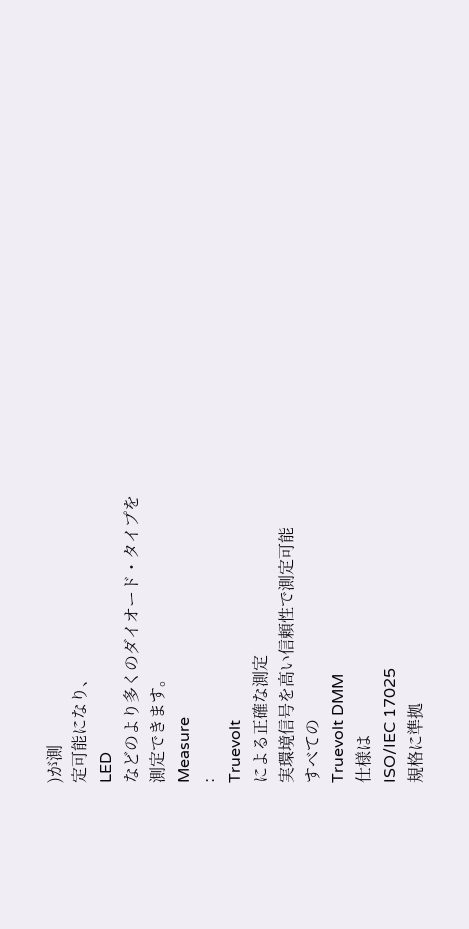)が測
定可能になり、
LED
などのより多くのダイオード・タイプを
測定できます。
Measure
:
Truevolt
による正確な測定
実環境信号を高い信頼性で測定可能
すべての
Truevolt DMM
仕様は
ISO/IEC 17025
規格に準拠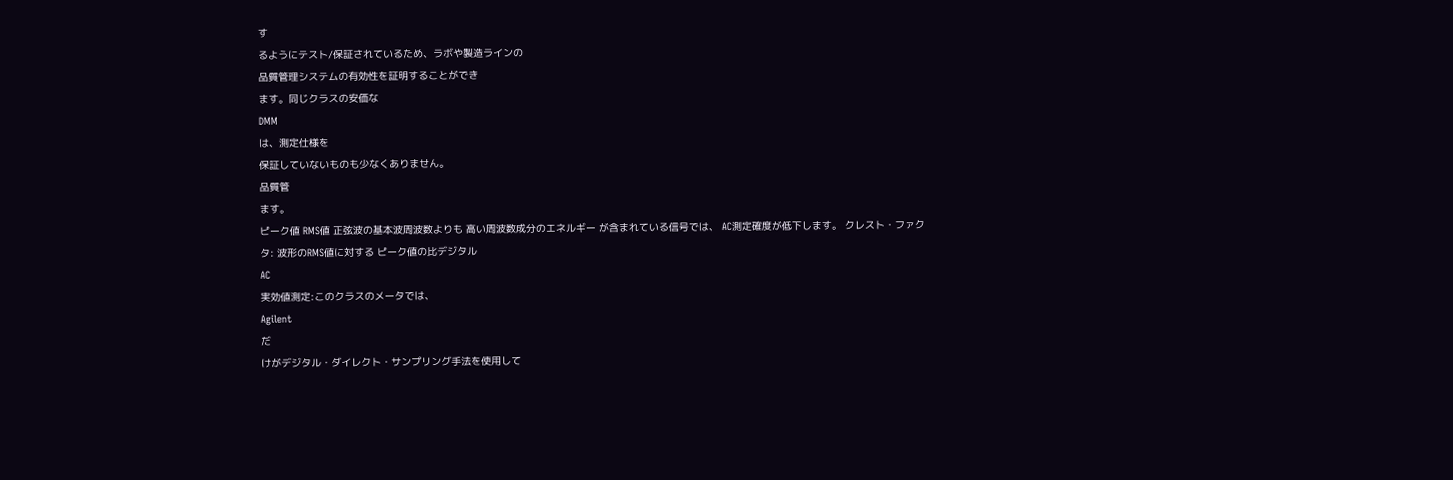す
るようにテスト/保証されているため、ラボや製造ラインの
品質管理システムの有効性を証明することができ
ます。同じクラスの安価な
DMM
は、測定仕様を
保証していないものも少なくありません。
品質管
ます。
ピーク値 RMS値 正弦波の基本波周波数よりも 高い周波数成分のエネルギー が含まれている信号では、 AC測定確度が低下します。 クレスト・ファクタ: 波形のRMS値に対する ピーク値の比デジタル
AC
実効値測定:このクラスのメータでは、
Agilent
だ
けがデジタル・ダイレクト・サンプリング手法を使用して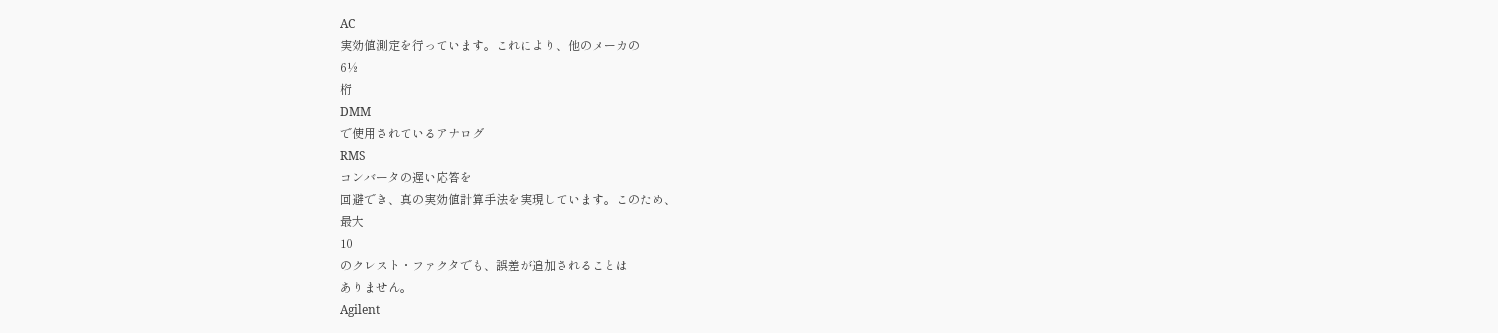AC
実効値測定を行っています。これにより、他のメーカの
6½
桁
DMM
で使用されているアナログ
RMS
コンバータの遅い応答を
回避でき、真の実効値計算手法を実現しています。このため、
最大
10
のクレスト・ファクタでも、誤差が追加されることは
ありません。
Agilent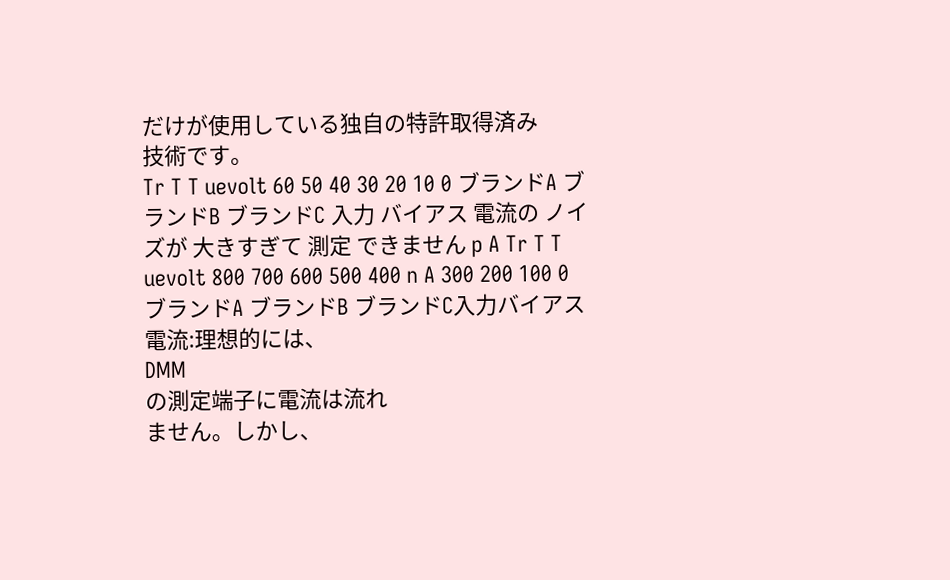だけが使用している独自の特許取得済み
技術です。
Tr T T uevolt 60 50 40 30 20 10 0 ブランドA ブランドB ブランドC 入力 バイアス 電流の ノイズが 大きすぎて 測定 できません p A Tr T T uevolt 800 700 600 500 400 n A 300 200 100 0 ブランドA ブランドB ブランドC入力バイアス電流:理想的には、
DMM
の測定端子に電流は流れ
ません。しかし、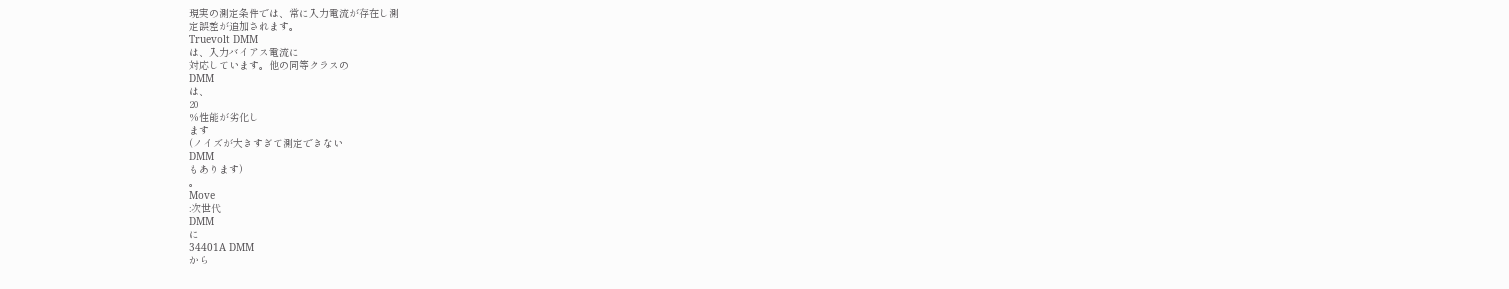現実の測定条件では、常に入力電流が存在し測
定誤差が追加されます。
Truevolt DMM
は、入力バイアス電流に
対応しています。他の同等クラスの
DMM
は、
20
%性能が劣化し
ます
(ノイズが大きすぎて測定できない
DMM
もあります)
。
Move
:次世代
DMM
に
34401A DMM
から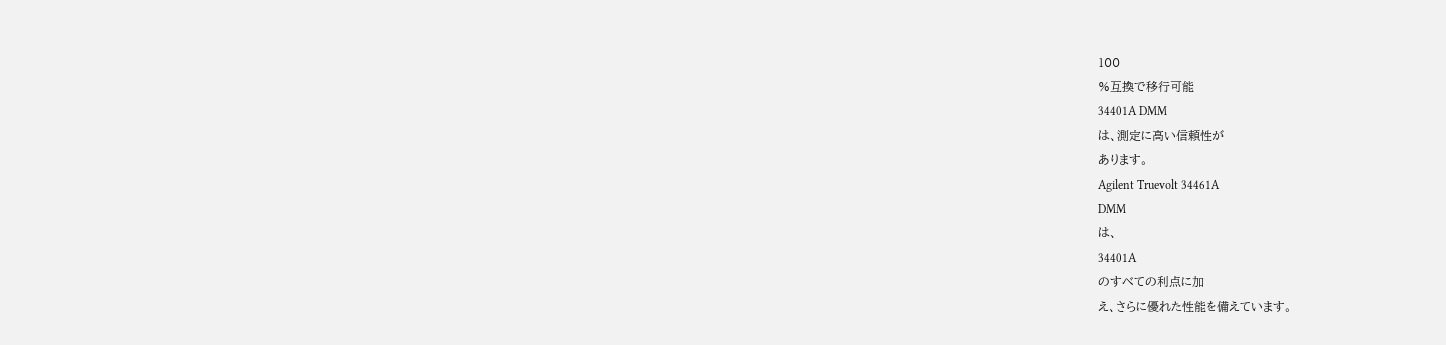100
%互換で移行可能
34401A DMM
は、測定に高い信頼性が
あります。
Agilent Truevolt 34461A
DMM
は、
34401A
のすべての利点に加
え、さらに優れた性能を備えています。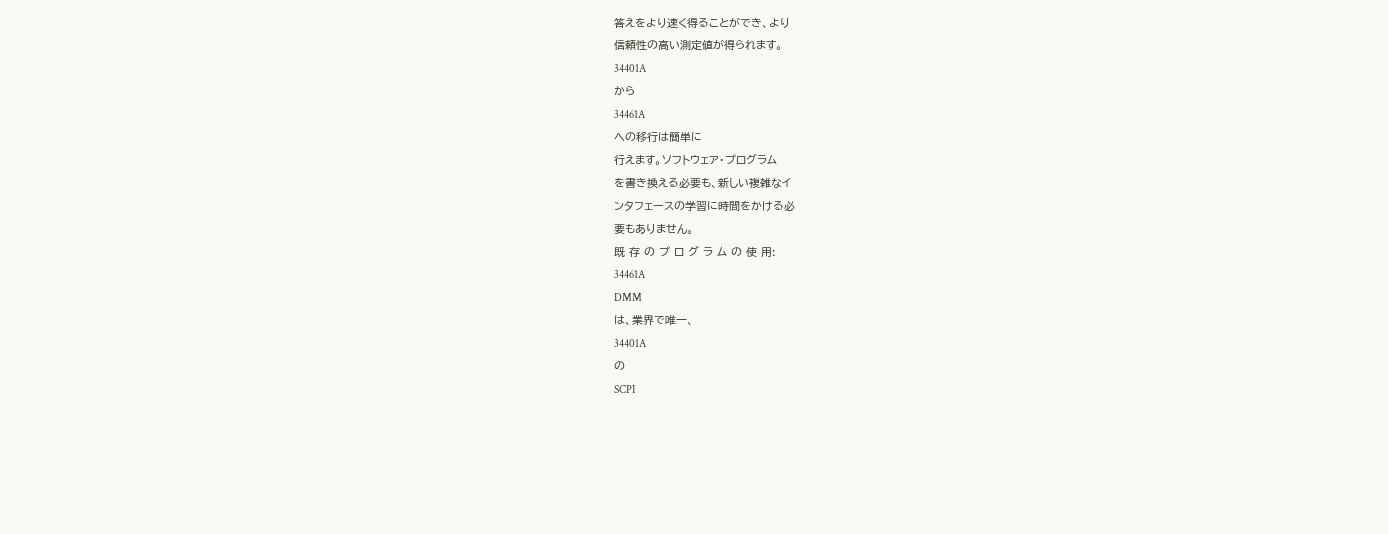答えをより速く得ることができ、より
信頼性の高い測定値が得られます。
34401A
から
34461A
への移行は簡単に
行えます。ソフトウェア・プログラム
を書き換える必要も、新しい複雑なイ
ンタフェースの学習に時間をかける必
要もありません。
既 存 の プ ロ グ ラ ム の 使 用:
34461A
DMM
は、業界で唯一、
34401A
の
SCPI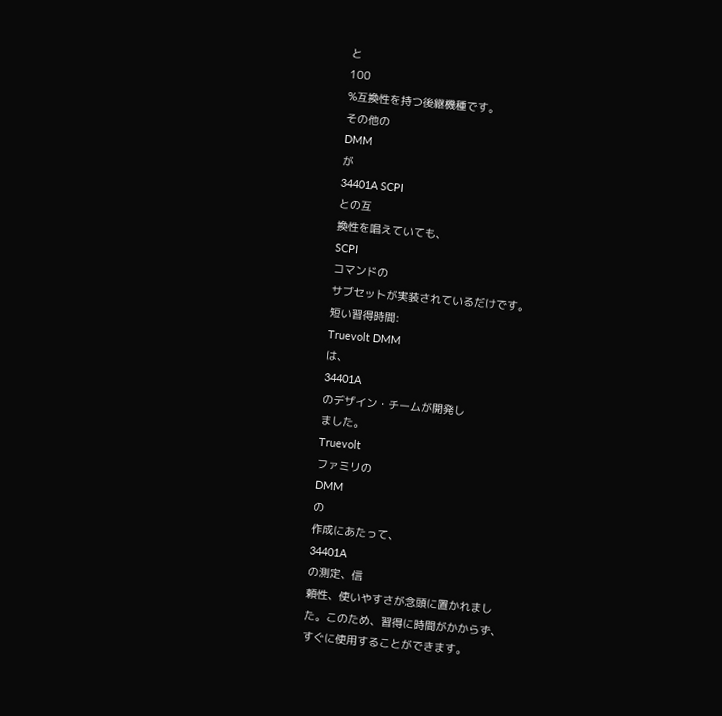と
100
%互換性を持つ後継機種です。
その他の
DMM
が
34401A SCPI
との互
換性を唱えていても、
SCPI
コマンドの
サブセットが実装されているだけです。
短い習得時間:
Truevolt DMM
は、
34401A
のデザイン・チームが開発し
ました。
Truevolt
ファミリの
DMM
の
作成にあたって、
34401A
の測定、信
頼性、使いやすさが念頭に置かれまし
た。このため、習得に時間がかからず、
すぐに使用することができます。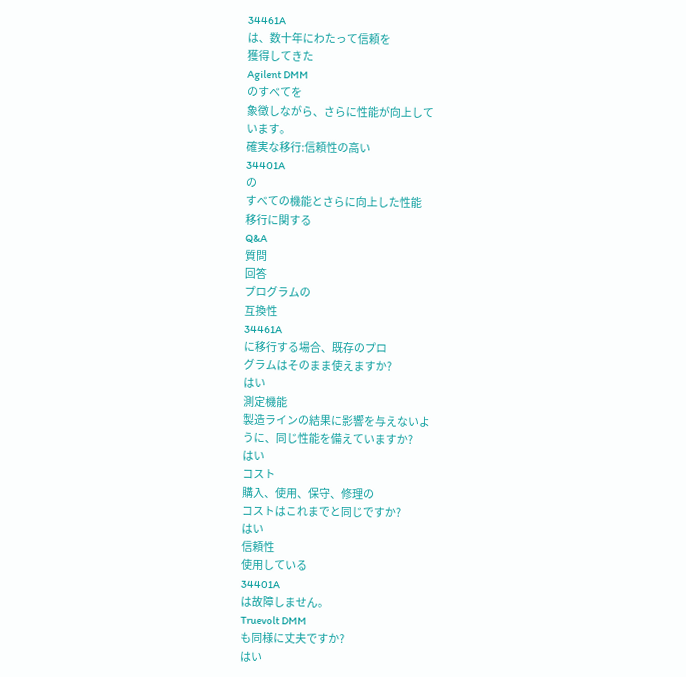34461A
は、数十年にわたって信頼を
獲得してきた
Agilent DMM
のすべてを
象徴しながら、さらに性能が向上して
います。
確実な移行:信頼性の高い
34401A
の
すべての機能とさらに向上した性能
移行に関する
Q&A
質問
回答
プログラムの
互換性
34461A
に移行する場合、既存のプロ
グラムはそのまま使えますか?
はい
測定機能
製造ラインの結果に影響を与えないよ
うに、同じ性能を備えていますか?
はい
コスト
購入、使用、保守、修理の
コストはこれまでと同じですか?
はい
信頼性
使用している
34401A
は故障しません。
Truevolt DMM
も同様に丈夫ですか?
はい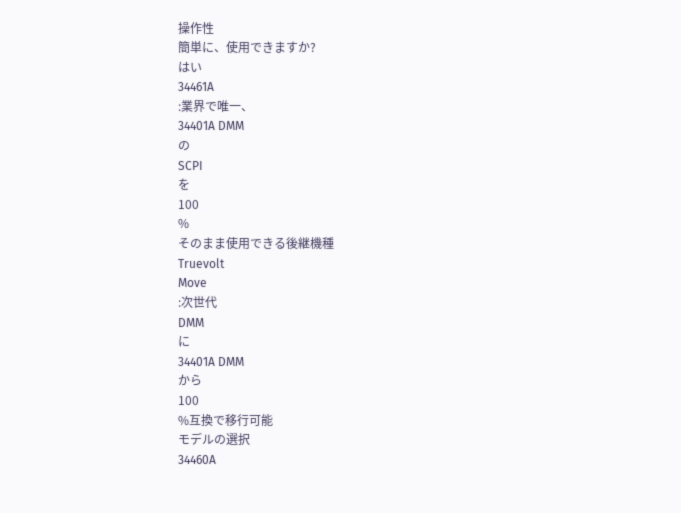操作性
簡単に、使用できますか?
はい
34461A
:業界で唯一、
34401A DMM
の
SCPI
を
100
%
そのまま使用できる後継機種
Truevolt
Move
:次世代
DMM
に
34401A DMM
から
100
%互換で移行可能
モデルの選択
34460A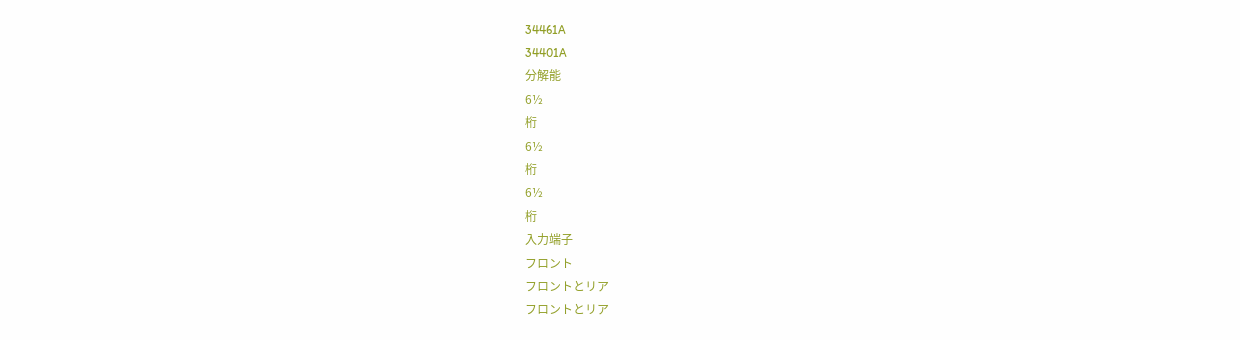34461A
34401A
分解能
6½
桁
6½
桁
6½
桁
入力端子
フロント
フロントとリア
フロントとリア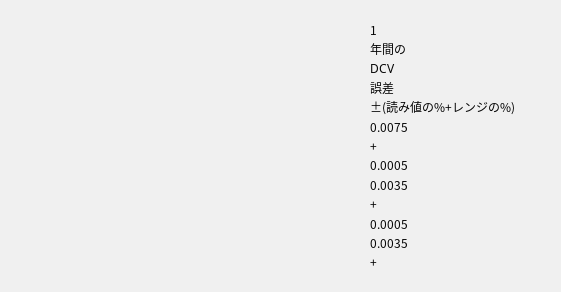1
年間の
DCV
誤差
±(読み値の%+レンジの%)
0.0075
+
0.0005
0.0035
+
0.0005
0.0035
+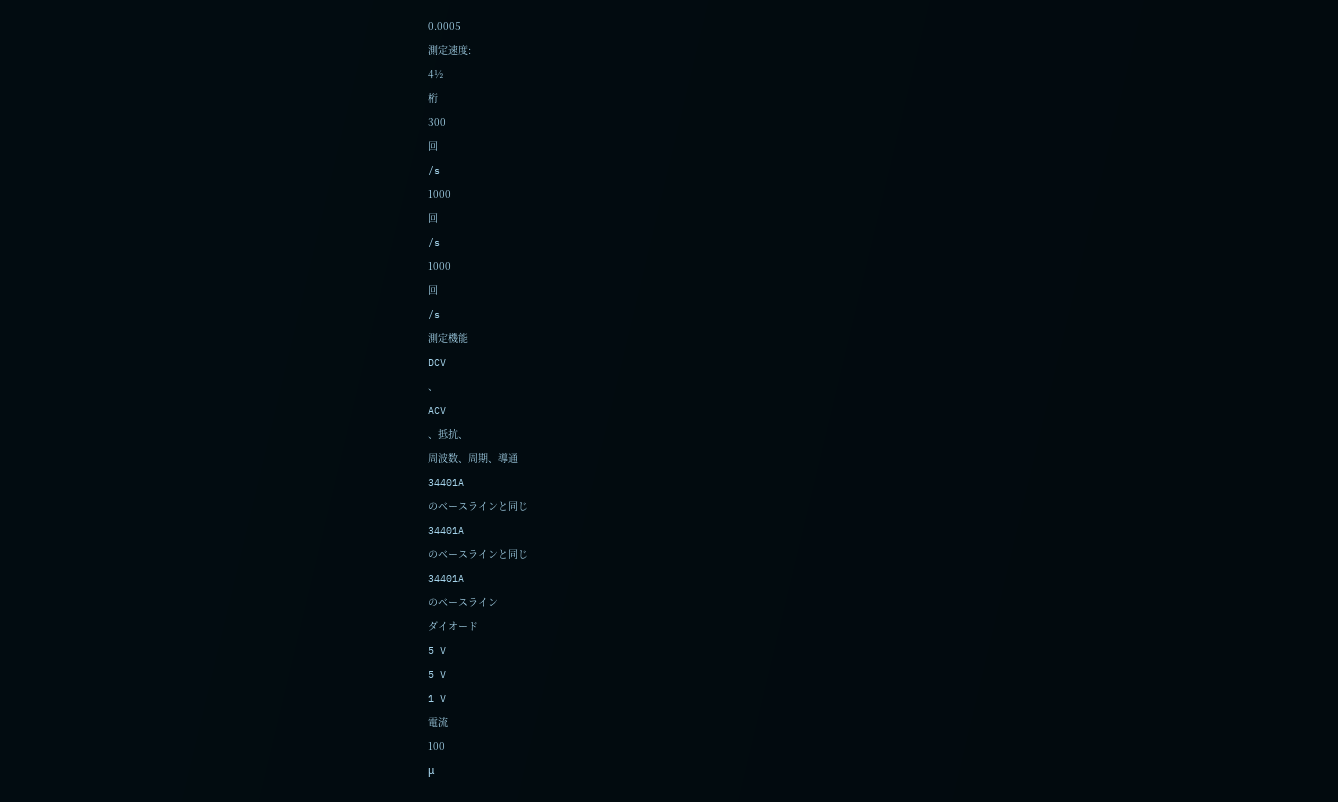0.0005
測定速度:
4½
桁
300
回
/s
1000
回
/s
1000
回
/s
測定機能
DCV
、
ACV
、抵抗、
周波数、周期、導通
34401A
のベースラインと同じ
34401A
のベースラインと同じ
34401A
のベースライン
ダイオード
5 V
5 V
1 V
電流
100
μ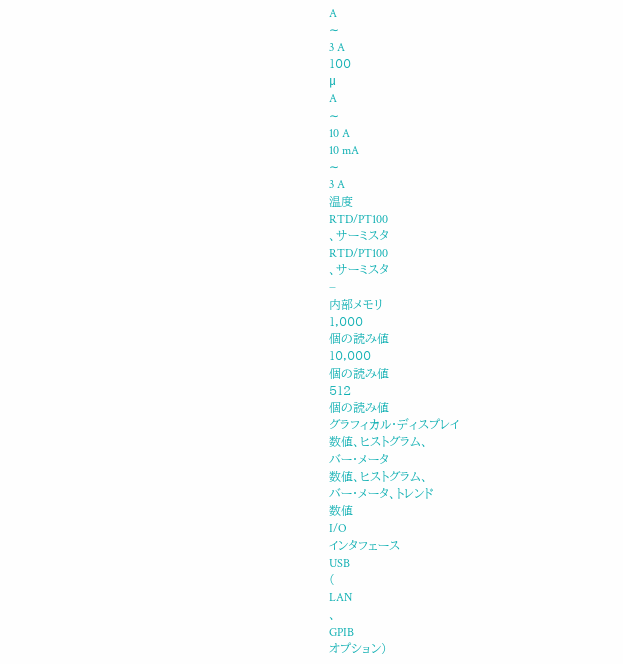A
∼
3 A
100
μ
A
∼
10 A
10 mA
∼
3 A
温度
RTD/PT100
、サーミスタ
RTD/PT100
、サーミスタ
−
内部メモリ
1,000
個の読み値
10,000
個の読み値
512
個の読み値
グラフィカル・ディスプレイ
数値、ヒストグラム、
バー・メータ
数値、ヒストグラム、
バー・メータ、トレンド
数値
I/O
インタフェース
USB
(
LAN
、
GPIB
オプション)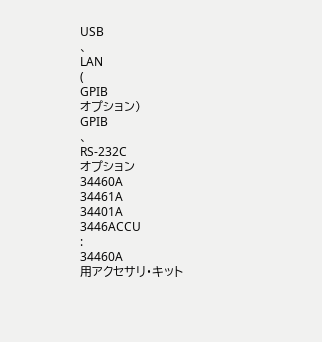USB
、
LAN
(
GPIB
オプション)
GPIB
、
RS-232C
オプション
34460A
34461A
34401A
3446ACCU
:
34460A
用アクセサリ・キット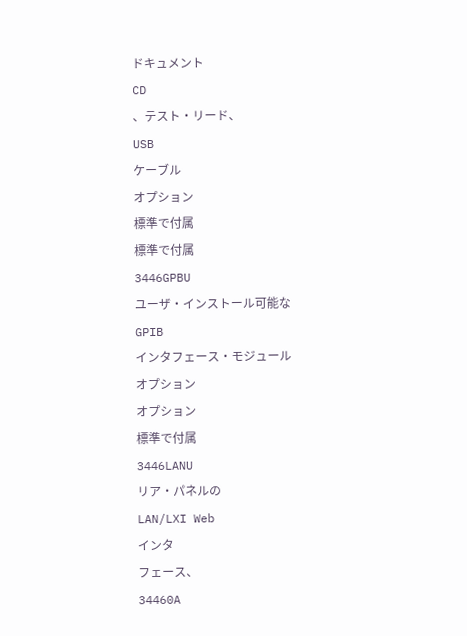ドキュメント
CD
、テスト・リード、
USB
ケーブル
オプション
標準で付属
標準で付属
3446GPBU
ユーザ・インストール可能な
GPIB
インタフェース・モジュール
オプション
オプション
標準で付属
3446LANU
リア・パネルの
LAN/LXI Web
インタ
フェース、
34460A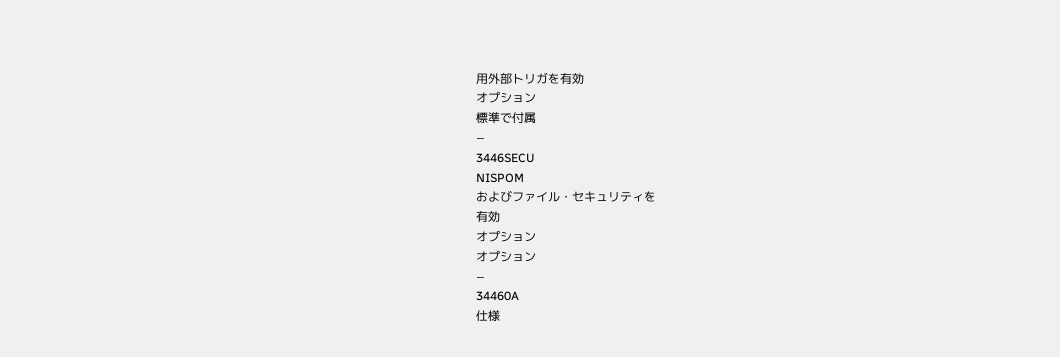用外部トリガを有効
オプション
標準で付属
−
3446SECU
NISPOM
およびファイル・セキュリティを
有効
オプション
オプション
−
34460A
仕様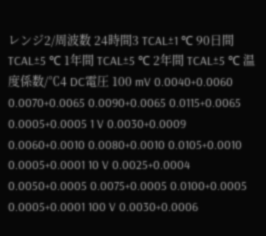レンジ2/周波数 24時間3 TCAL±1 ℃ 90日間 TCAL±5 ℃ 1年間 TCAL±5 ℃ 2年間 TCAL±5 ℃ 温度係数/℃4 DC電圧 100 mV 0.0040+0.0060 0.0070+0.0065 0.0090+0.0065 0.0115+0.0065 0.0005+0.0005 1 V 0.0030+0.0009 0.0060+0.0010 0.0080+0.0010 0.0105+0.0010 0.0005+0.0001 10 V 0.0025+0.0004 0.0050+0.0005 0.0075+0.0005 0.0100+0.0005 0.0005+0.0001 100 V 0.0030+0.0006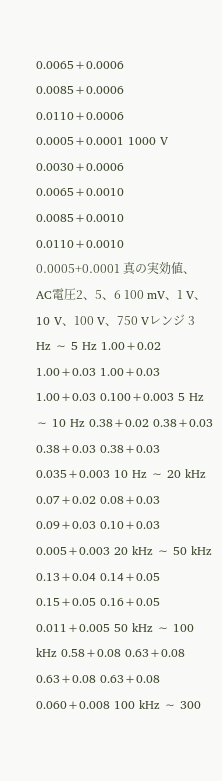0.0065+0.0006 0.0085+0.0006 0.0110+0.0006 0.0005+0.0001 1000 V 0.0030+0.0006 0.0065+0.0010 0.0085+0.0010 0.0110+0.0010 0.0005+0.0001 真の実効値、AC電圧2、5、6 100 mV、1 V、10 V、100 V、750 Vレンジ 3 Hz ∼ 5 Hz 1.00+0.02 1.00+0.03 1.00+0.03 1.00+0.03 0.100+0.003 5 Hz ∼ 10 Hz 0.38+0.02 0.38+0.03 0.38+0.03 0.38+0.03 0.035+0.003 10 Hz ∼ 20 kHz 0.07+0.02 0.08+0.03 0.09+0.03 0.10+0.03 0.005+0.003 20 kHz ∼ 50 kHz 0.13+0.04 0.14+0.05 0.15+0.05 0.16+0.05 0.011+0.005 50 kHz ∼ 100 kHz 0.58+0.08 0.63+0.08 0.63+0.08 0.63+0.08 0.060+0.008 100 kHz ∼ 300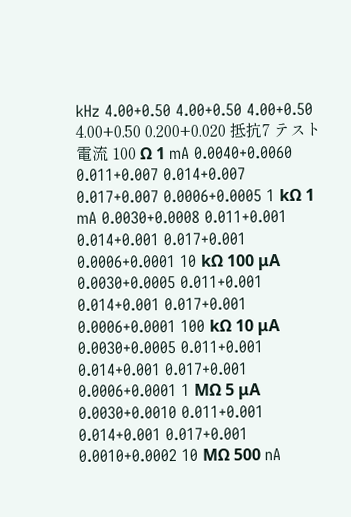kHz 4.00+0.50 4.00+0.50 4.00+0.50 4.00+0.50 0.200+0.020 抵抗7 テスト電流 100 Ω 1 mA 0.0040+0.0060 0.011+0.007 0.014+0.007 0.017+0.007 0.0006+0.0005 1 kΩ 1 mA 0.0030+0.0008 0.011+0.001 0.014+0.001 0.017+0.001 0.0006+0.0001 10 kΩ 100 μA 0.0030+0.0005 0.011+0.001 0.014+0.001 0.017+0.001 0.0006+0.0001 100 kΩ 10 μA 0.0030+0.0005 0.011+0.001 0.014+0.001 0.017+0.001 0.0006+0.0001 1 MΩ 5 μA 0.0030+0.0010 0.011+0.001 0.014+0.001 0.017+0.001 0.0010+0.0002 10 MΩ 500 nA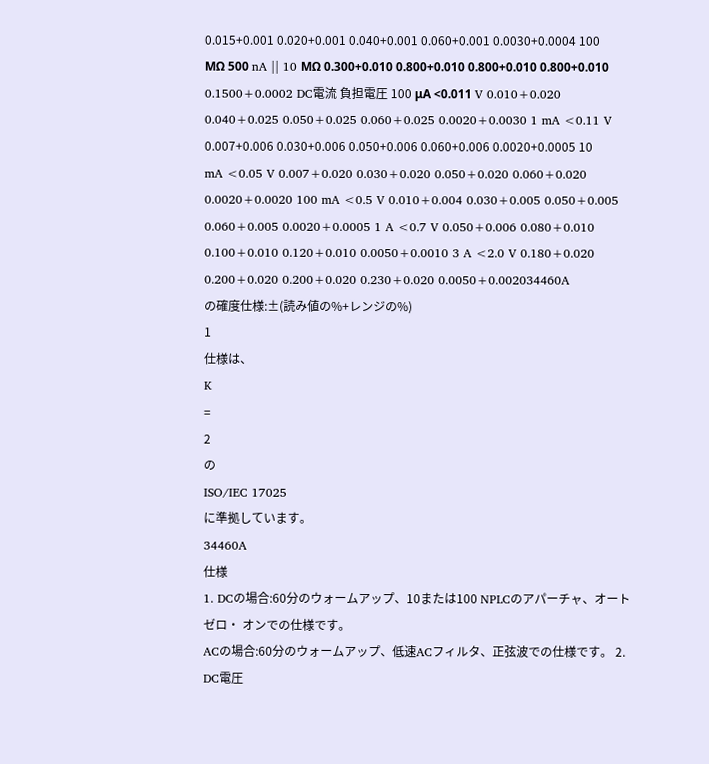0.015+0.001 0.020+0.001 0.040+0.001 0.060+0.001 0.0030+0.0004 100 MΩ 500 nA || 10 MΩ 0.300+0.010 0.800+0.010 0.800+0.010 0.800+0.010 0.1500+0.0002 DC電流 負担電圧 100 μA <0.011 V 0.010+0.020 0.040+0.025 0.050+0.025 0.060+0.025 0.0020+0.0030 1 mA <0.11 V 0.007+0.006 0.030+0.006 0.050+0.006 0.060+0.006 0.0020+0.0005 10 mA <0.05 V 0.007+0.020 0.030+0.020 0.050+0.020 0.060+0.020 0.0020+0.0020 100 mA <0.5 V 0.010+0.004 0.030+0.005 0.050+0.005 0.060+0.005 0.0020+0.0005 1 A <0.7 V 0.050+0.006 0.080+0.010 0.100+0.010 0.120+0.010 0.0050+0.0010 3 A <2.0 V 0.180+0.020 0.200+0.020 0.200+0.020 0.230+0.020 0.0050+0.002034460A
の確度仕様:±(読み値の%+レンジの%)
1
仕様は、
K
=
2
の
ISO/IEC 17025
に準拠しています。
34460A
仕様
1. DCの場合:60分のウォームアップ、10または100 NPLCのアパーチャ、オートゼロ・ オンでの仕様です。
ACの場合:60分のウォームアップ、低速ACフィルタ、正弦波での仕様です。 2. DC電圧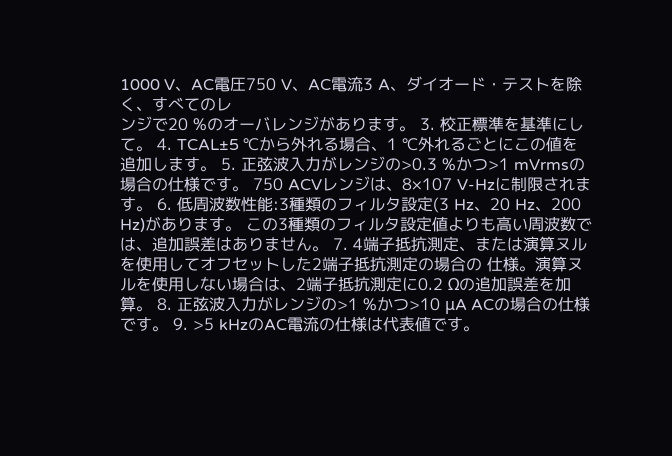1000 V、AC電圧750 V、AC電流3 A、ダイオード・テストを除く、すべてのレ
ンジで20 %のオーバレンジがあります。 3. 校正標準を基準にして。 4. TCAL±5 ℃から外れる場合、1 ℃外れるごとにこの値を追加します。 5. 正弦波入力がレンジの>0.3 %かつ>1 mVrmsの場合の仕様です。 750 ACVレンジは、8×107 V-Hzに制限されます。 6. 低周波数性能:3種類のフィルタ設定(3 Hz、20 Hz、200 Hz)があります。 この3種類のフィルタ設定値よりも高い周波数では、追加誤差はありません。 7. 4端子抵抗測定、または演算ヌルを使用してオフセットした2端子抵抗測定の場合の 仕様。演算ヌルを使用しない場合は、2端子抵抗測定に0.2 Ωの追加誤差を加算。 8. 正弦波入力がレンジの>1 %かつ>10 μA ACの場合の仕様です。 9. >5 kHzのAC電流の仕様は代表値です。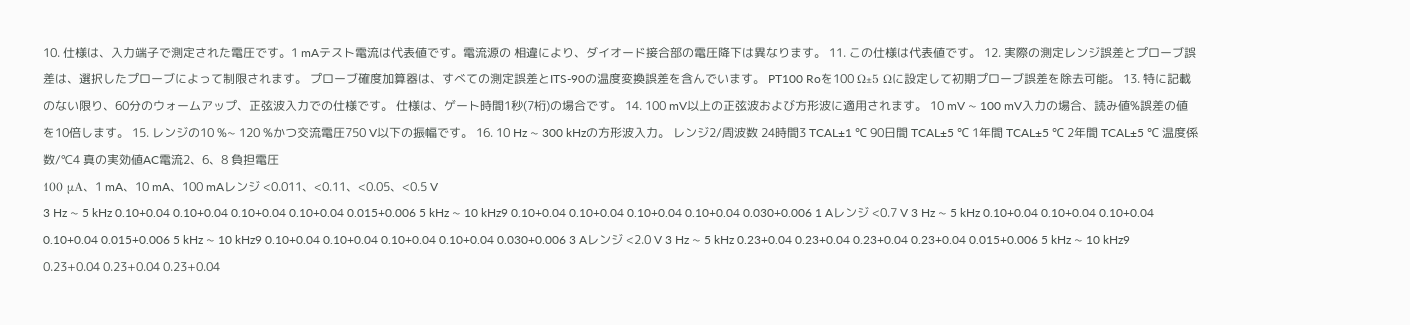10. 仕様は、入力端子で測定された電圧です。1 mAテスト電流は代表値です。電流源の 相違により、ダイオード接合部の電圧降下は異なります。 11. この仕様は代表値です。 12. 実際の測定レンジ誤差とプローブ誤差は、選択したプローブによって制限されます。 プローブ確度加算器は、すべての測定誤差とITS-90の温度変換誤差を含んでいます。 PT100 Roを100 Ω±5 Ωに設定して初期プローブ誤差を除去可能。 13. 特に記載のない限り、60分のウォームアップ、正弦波入力での仕様です。 仕様は、ゲート時間1秒(7桁)の場合です。 14. 100 mV以上の正弦波および方形波に適用されます。 10 mV ∼ 100 mV入力の場合、読み値%誤差の値を10倍します。 15. レンジの10 %∼ 120 %かつ交流電圧750 V以下の振幅です。 16. 10 Hz ∼ 300 kHzの方形波入力。 レンジ2/周波数 24時間3 TCAL±1 ℃ 90日間 TCAL±5 ℃ 1年間 TCAL±5 ℃ 2年間 TCAL±5 ℃ 温度係数/℃4 真の実効値AC電流2、6、8 負担電圧
100 μA、1 mA、10 mA、100 mAレンジ <0.011、<0.11、<0.05、<0.5 V
3 Hz ∼ 5 kHz 0.10+0.04 0.10+0.04 0.10+0.04 0.10+0.04 0.015+0.006 5 kHz ∼ 10 kHz9 0.10+0.04 0.10+0.04 0.10+0.04 0.10+0.04 0.030+0.006 1 Aレンジ <0.7 V 3 Hz ∼ 5 kHz 0.10+0.04 0.10+0.04 0.10+0.04 0.10+0.04 0.015+0.006 5 kHz ∼ 10 kHz9 0.10+0.04 0.10+0.04 0.10+0.04 0.10+0.04 0.030+0.006 3 Aレンジ <2.0 V 3 Hz ∼ 5 kHz 0.23+0.04 0.23+0.04 0.23+0.04 0.23+0.04 0.015+0.006 5 kHz ∼ 10 kHz9 0.23+0.04 0.23+0.04 0.23+0.04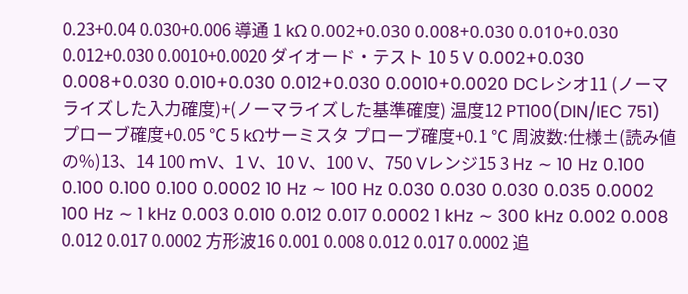0.23+0.04 0.030+0.006 導通 1 kΩ 0.002+0.030 0.008+0.030 0.010+0.030 0.012+0.030 0.0010+0.0020 ダイオード・テスト 10 5 V 0.002+0.030 0.008+0.030 0.010+0.030 0.012+0.030 0.0010+0.0020 DCレシオ11 (ノーマライズした入力確度)+(ノーマライズした基準確度) 温度12 PT100(DIN/IEC 751) プローブ確度+0.05 ℃ 5 kΩサーミスタ プローブ確度+0.1 ℃ 周波数:仕様±(読み値の%)13、14 100 mV、1 V、10 V、100 V、750 Vレンジ15 3 Hz ∼ 10 Hz 0.100 0.100 0.100 0.100 0.0002 10 Hz ∼ 100 Hz 0.030 0.030 0.030 0.035 0.0002 100 Hz ∼ 1 kHz 0.003 0.010 0.012 0.017 0.0002 1 kHz ∼ 300 kHz 0.002 0.008 0.012 0.017 0.0002 方形波16 0.001 0.008 0.012 0.017 0.0002 追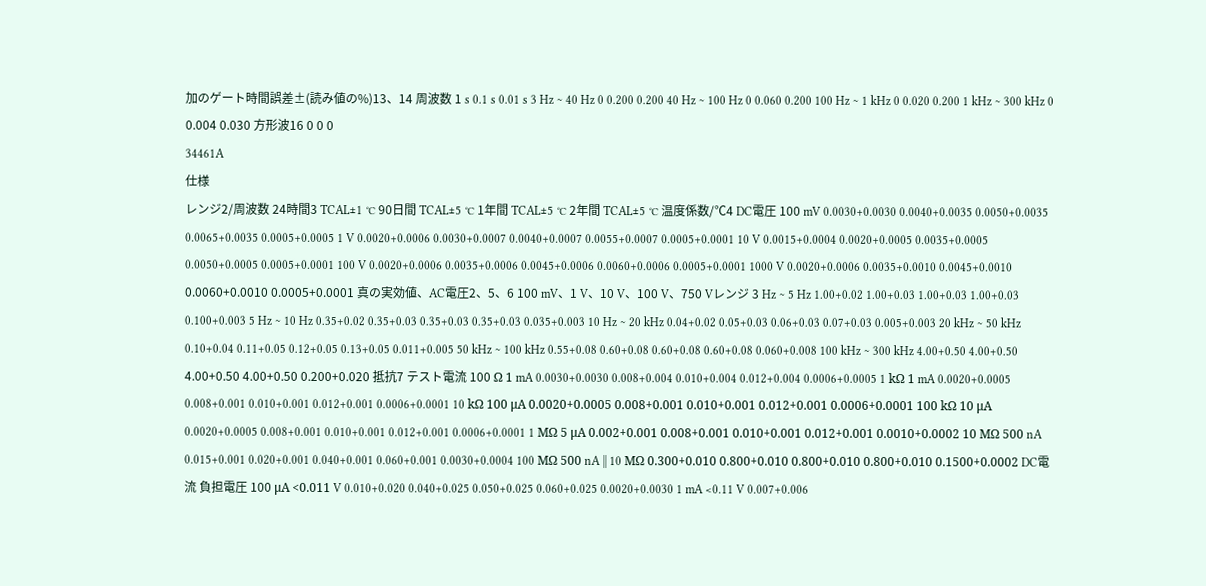加のゲート時間誤差±(読み値の%)13、14 周波数 1 s 0.1 s 0.01 s 3 Hz ∼ 40 Hz 0 0.200 0.200 40 Hz ∼ 100 Hz 0 0.060 0.200 100 Hz ∼ 1 kHz 0 0.020 0.200 1 kHz ∼ 300 kHz 0 0.004 0.030 方形波16 0 0 0
34461A
仕様
レンジ2/周波数 24時間3 TCAL±1 ℃ 90日間 TCAL±5 ℃ 1年間 TCAL±5 ℃ 2年間 TCAL±5 ℃ 温度係数/℃4 DC電圧 100 mV 0.0030+0.0030 0.0040+0.0035 0.0050+0.0035 0.0065+0.0035 0.0005+0.0005 1 V 0.0020+0.0006 0.0030+0.0007 0.0040+0.0007 0.0055+0.0007 0.0005+0.0001 10 V 0.0015+0.0004 0.0020+0.0005 0.0035+0.0005 0.0050+0.0005 0.0005+0.0001 100 V 0.0020+0.0006 0.0035+0.0006 0.0045+0.0006 0.0060+0.0006 0.0005+0.0001 1000 V 0.0020+0.0006 0.0035+0.0010 0.0045+0.0010 0.0060+0.0010 0.0005+0.0001 真の実効値、AC電圧2、5、6 100 mV、1 V、10 V、100 V、750 Vレンジ 3 Hz ∼ 5 Hz 1.00+0.02 1.00+0.03 1.00+0.03 1.00+0.03 0.100+0.003 5 Hz ∼ 10 Hz 0.35+0.02 0.35+0.03 0.35+0.03 0.35+0.03 0.035+0.003 10 Hz ∼ 20 kHz 0.04+0.02 0.05+0.03 0.06+0.03 0.07+0.03 0.005+0.003 20 kHz ∼ 50 kHz 0.10+0.04 0.11+0.05 0.12+0.05 0.13+0.05 0.011+0.005 50 kHz ∼ 100 kHz 0.55+0.08 0.60+0.08 0.60+0.08 0.60+0.08 0.060+0.008 100 kHz ∼ 300 kHz 4.00+0.50 4.00+0.50 4.00+0.50 4.00+0.50 0.200+0.020 抵抗7 テスト電流 100 Ω 1 mA 0.0030+0.0030 0.008+0.004 0.010+0.004 0.012+0.004 0.0006+0.0005 1 kΩ 1 mA 0.0020+0.0005 0.008+0.001 0.010+0.001 0.012+0.001 0.0006+0.0001 10 kΩ 100 μA 0.0020+0.0005 0.008+0.001 0.010+0.001 0.012+0.001 0.0006+0.0001 100 kΩ 10 μA 0.0020+0.0005 0.008+0.001 0.010+0.001 0.012+0.001 0.0006+0.0001 1 MΩ 5 μA 0.002+0.001 0.008+0.001 0.010+0.001 0.012+0.001 0.0010+0.0002 10 MΩ 500 nA 0.015+0.001 0.020+0.001 0.040+0.001 0.060+0.001 0.0030+0.0004 100 MΩ 500 nA || 10 MΩ 0.300+0.010 0.800+0.010 0.800+0.010 0.800+0.010 0.1500+0.0002 DC電流 負担電圧 100 μA <0.011 V 0.010+0.020 0.040+0.025 0.050+0.025 0.060+0.025 0.0020+0.0030 1 mA <0.11 V 0.007+0.006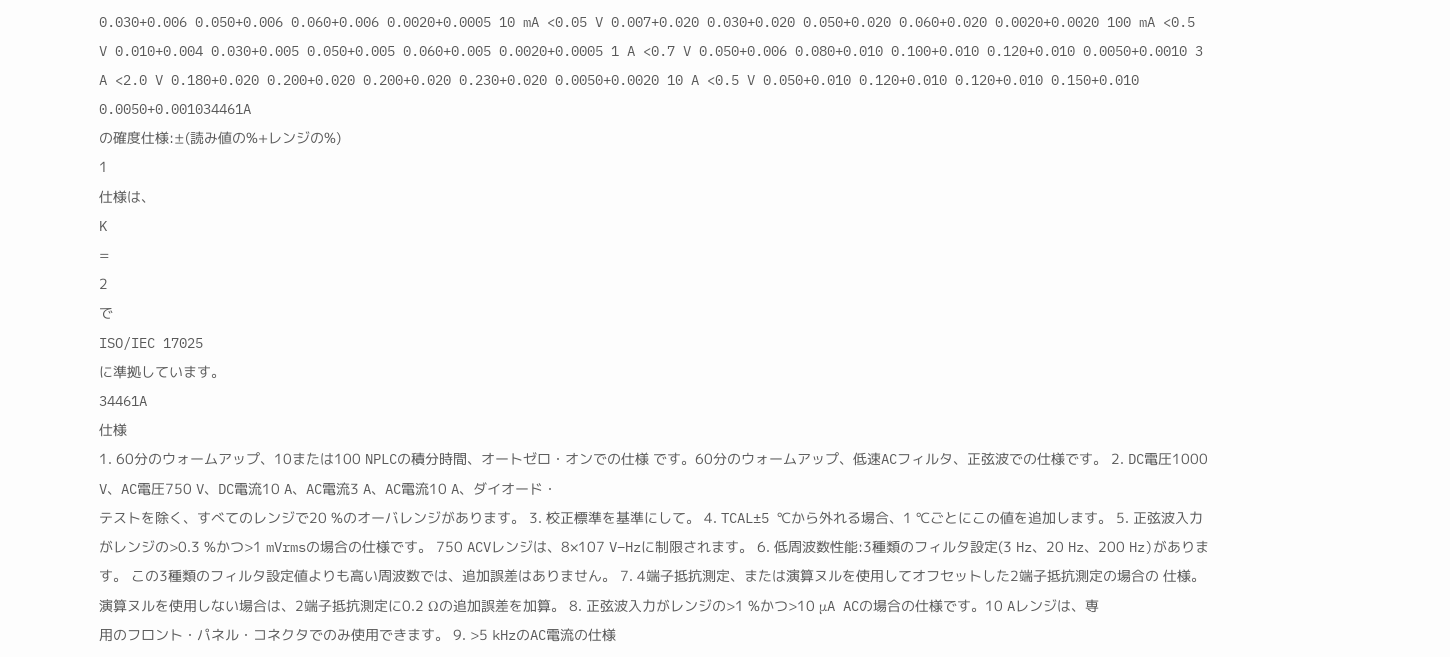0.030+0.006 0.050+0.006 0.060+0.006 0.0020+0.0005 10 mA <0.05 V 0.007+0.020 0.030+0.020 0.050+0.020 0.060+0.020 0.0020+0.0020 100 mA <0.5 V 0.010+0.004 0.030+0.005 0.050+0.005 0.060+0.005 0.0020+0.0005 1 A <0.7 V 0.050+0.006 0.080+0.010 0.100+0.010 0.120+0.010 0.0050+0.0010 3 A <2.0 V 0.180+0.020 0.200+0.020 0.200+0.020 0.230+0.020 0.0050+0.0020 10 A <0.5 V 0.050+0.010 0.120+0.010 0.120+0.010 0.150+0.010 0.0050+0.001034461A
の確度仕様:±(読み値の%+レンジの%)
1
仕様は、
K
=
2
で
ISO/IEC 17025
に準拠しています。
34461A
仕様
1. 60分のウォームアップ、10または100 NPLCの積分時間、オートゼロ・オンでの仕様 です。60分のウォームアップ、低速ACフィルタ、正弦波での仕様です。 2. DC電圧1000 V、AC電圧750 V、DC電流10 A、AC電流3 A、AC電流10 A、ダイオード・
テストを除く、すべてのレンジで20 %のオーバレンジがあります。 3. 校正標準を基準にして。 4. TCAL±5 ℃から外れる場合、1 ℃ごとにこの値を追加します。 5. 正弦波入力がレンジの>0.3 %かつ>1 mVrmsの場合の仕様です。 750 ACVレンジは、8×107 V–Hzに制限されます。 6. 低周波数性能:3種類のフィルタ設定(3 Hz、20 Hz、200 Hz)があります。 この3種類のフィルタ設定値よりも高い周波数では、追加誤差はありません。 7. 4端子抵抗測定、または演算ヌルを使用してオフセットした2端子抵抗測定の場合の 仕様。演算ヌルを使用しない場合は、2端子抵抗測定に0.2 Ωの追加誤差を加算。 8. 正弦波入力がレンジの>1 %かつ>10 μA ACの場合の仕様です。10 Aレンジは、専
用のフロント・パネル・コネクタでのみ使用できます。 9. >5 kHzのAC電流の仕様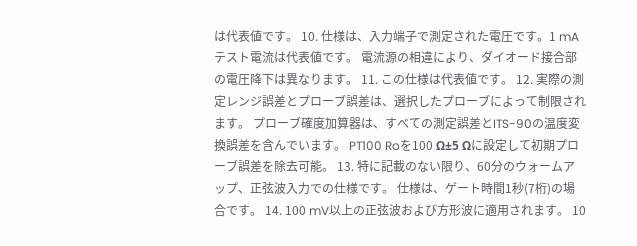は代表値です。 10. 仕様は、入力端子で測定された電圧です。1 mAテスト電流は代表値です。 電流源の相違により、ダイオード接合部の電圧降下は異なります。 11. この仕様は代表値です。 12. 実際の測定レンジ誤差とプローブ誤差は、選択したプローブによって制限されます。 プローブ確度加算器は、すべての測定誤差とITS-90の温度変換誤差を含んでいます。 PT100 Roを100 Ω±5 Ωに設定して初期プローブ誤差を除去可能。 13. 特に記載のない限り、60分のウォームアップ、正弦波入力での仕様です。 仕様は、ゲート時間1秒(7桁)の場合です。 14. 100 mV以上の正弦波および方形波に適用されます。 10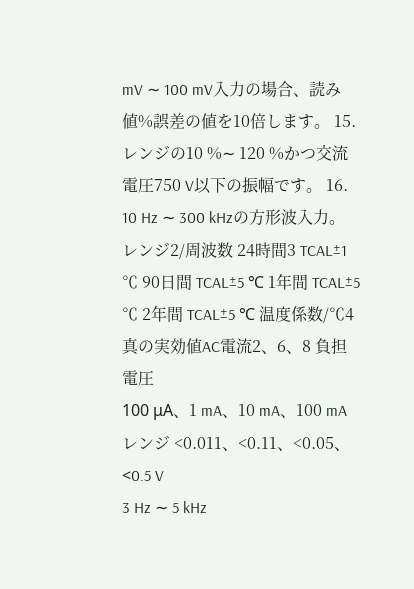mV ∼ 100 mV入力の場合、読み値%誤差の値を10倍します。 15. レンジの10 %∼ 120 %かつ交流電圧750 V以下の振幅です。 16. 10 Hz ∼ 300 kHzの方形波入力。 レンジ2/周波数 24時間3 TCAL±1 ℃ 90日間 TCAL±5 ℃ 1年間 TCAL±5 ℃ 2年間 TCAL±5 ℃ 温度係数/℃4 真の実効値AC電流2、6、8 負担電圧
100 μA、1 mA、10 mA、100 mAレンジ <0.011、<0.11、<0.05、<0.5 V
3 Hz ∼ 5 kHz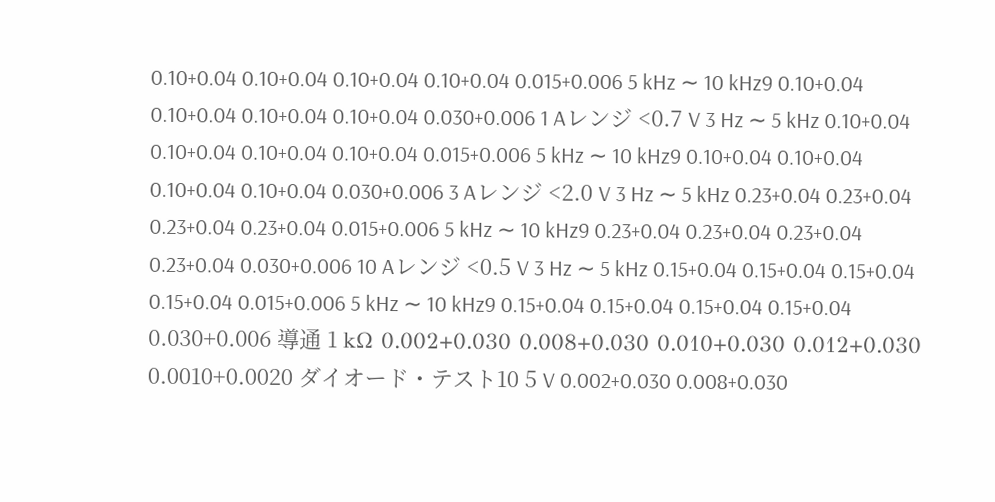0.10+0.04 0.10+0.04 0.10+0.04 0.10+0.04 0.015+0.006 5 kHz ∼ 10 kHz9 0.10+0.04 0.10+0.04 0.10+0.04 0.10+0.04 0.030+0.006 1 Aレンジ <0.7 V 3 Hz ∼ 5 kHz 0.10+0.04 0.10+0.04 0.10+0.04 0.10+0.04 0.015+0.006 5 kHz ∼ 10 kHz9 0.10+0.04 0.10+0.04 0.10+0.04 0.10+0.04 0.030+0.006 3 Aレンジ <2.0 V 3 Hz ∼ 5 kHz 0.23+0.04 0.23+0.04 0.23+0.04 0.23+0.04 0.015+0.006 5 kHz ∼ 10 kHz9 0.23+0.04 0.23+0.04 0.23+0.04 0.23+0.04 0.030+0.006 10 Aレンジ <0.5 V 3 Hz ∼ 5 kHz 0.15+0.04 0.15+0.04 0.15+0.04 0.15+0.04 0.015+0.006 5 kHz ∼ 10 kHz9 0.15+0.04 0.15+0.04 0.15+0.04 0.15+0.04 0.030+0.006 導通 1 kΩ 0.002+0.030 0.008+0.030 0.010+0.030 0.012+0.030 0.0010+0.0020 ダイオード・テスト10 5 V 0.002+0.030 0.008+0.030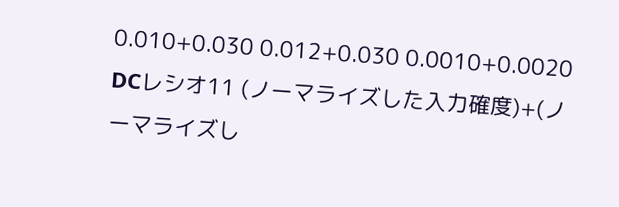0.010+0.030 0.012+0.030 0.0010+0.0020 DCレシオ11 (ノーマライズした入力確度)+(ノーマライズし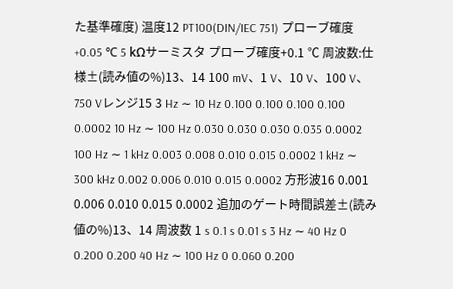た基準確度) 温度12 PT100(DIN/IEC 751) プローブ確度+0.05 ℃ 5 kΩサーミスタ プローブ確度+0.1 ℃ 周波数:仕様±(読み値の%)13、14 100 mV、1 V、10 V、100 V、750 Vレンジ15 3 Hz ∼ 10 Hz 0.100 0.100 0.100 0.100 0.0002 10 Hz ∼ 100 Hz 0.030 0.030 0.030 0.035 0.0002 100 Hz ∼ 1 kHz 0.003 0.008 0.010 0.015 0.0002 1 kHz ∼ 300 kHz 0.002 0.006 0.010 0.015 0.0002 方形波16 0.001 0.006 0.010 0.015 0.0002 追加のゲート時間誤差±(読み値の%)13、14 周波数 1 s 0.1 s 0.01 s 3 Hz ∼ 40 Hz 0 0.200 0.200 40 Hz ∼ 100 Hz 0 0.060 0.200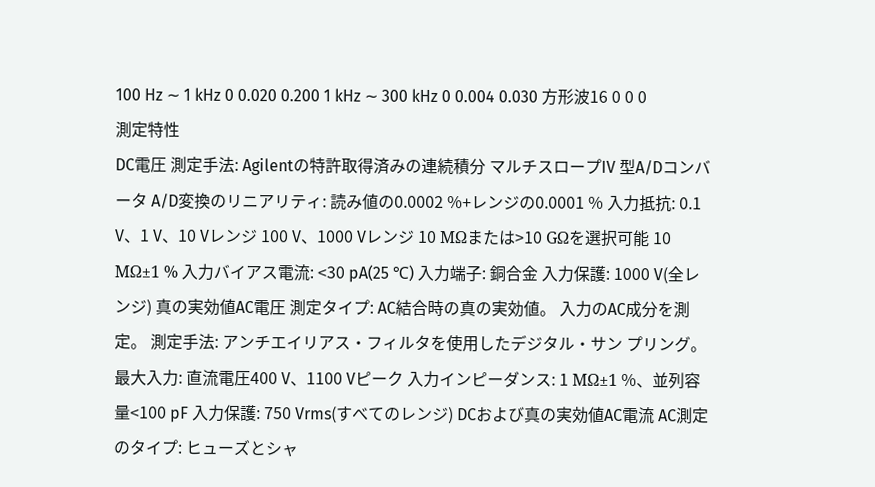100 Hz ∼ 1 kHz 0 0.020 0.200 1 kHz ∼ 300 kHz 0 0.004 0.030 方形波16 0 0 0
測定特性
DC電圧 測定手法: Agilentの特許取得済みの連続積分 マルチスロープIV 型A/Dコンバータ A/D変換のリニアリティ: 読み値の0.0002 %+レンジの0.0001 % 入力抵抗: 0.1 V、1 V、10 Vレンジ 100 V、1000 Vレンジ 10 MΩまたは>10 GΩを選択可能 10 MΩ±1 % 入力バイアス電流: <30 pA(25 ℃) 入力端子: 銅合金 入力保護: 1000 V(全レンジ) 真の実効値AC電圧 測定タイプ: AC結合時の真の実効値。 入力のAC成分を測定。 測定手法: アンチエイリアス・フィルタを使用したデジタル・サン プリング。 最大入力: 直流電圧400 V、1100 Vピーク 入力インピーダンス: 1 MΩ±1 %、並列容量<100 pF 入力保護: 750 Vrms(すべてのレンジ) DCおよび真の実効値AC電流 AC測定のタイプ: ヒューズとシャ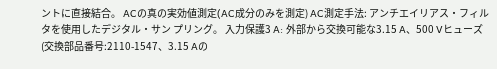ントに直接結合。 ACの真の実効値測定(AC成分のみを測定) AC測定手法: アンチエイリアス・フィルタを使用したデジタル・サン プリング。 入力保護3 A: 外部から交換可能な3.15 A、500 Vヒューズ (交換部品番号:2110-1547、3.15 Aの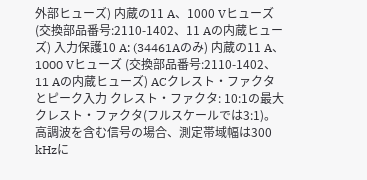外部ヒューズ) 内蔵の11 A、1000 Vヒューズ (交換部品番号:2110-1402、11 Aの内蔵ヒューズ) 入力保護10 A: (34461Aのみ) 内蔵の11 A、1000 Vヒューズ (交換部品番号:2110-1402、11 Aの内蔵ヒューズ) ACクレスト・ファクタとピーク入力 クレスト・ファクタ: 10:1の最大クレスト・ファクタ(フルスケールでは3:1)。 高調波を含む信号の場合、測定帯域幅は300 kHzに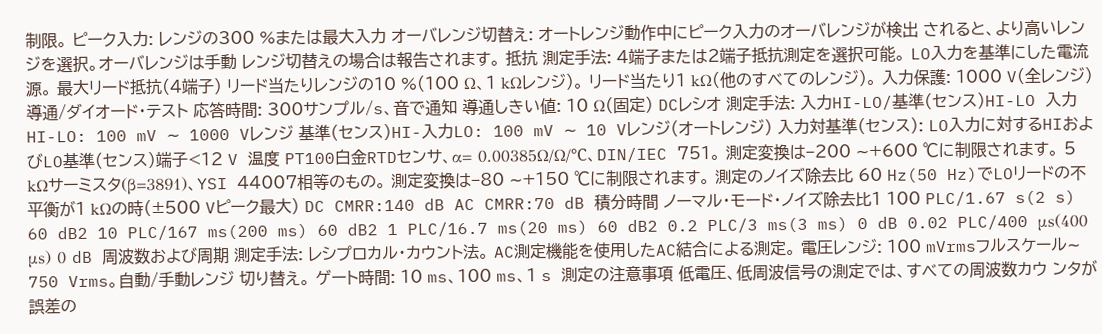制限。 ピーク入力: レンジの300 %または最大入力 オーバレンジ切替え: オートレンジ動作中にピーク入力のオーバレンジが検出 されると、より高いレンジを選択。オーバレンジは手動 レンジ切替えの場合は報告されます。 抵抗 測定手法: 4端子または2端子抵抗測定を選択可能。 LO入力を基準にした電流源。 最大リード抵抗(4端子) リード当たりレンジの10 %(100 Ω、1 kΩレンジ)。 リード当たり1 kΩ(他のすべてのレンジ)。 入力保護: 1000 V(全レンジ) 導通/ダイオード・テスト 応答時間: 300サンプル/s、音で通知 導通しきい値: 10 Ω(固定) DCレシオ 測定手法: 入力HI-LO/基準(センス)HI-LO 入力HI-LO: 100 mV ∼ 1000 Vレンジ 基準(センス)HI-入力LO: 100 mV ∼ 10 Vレンジ(オートレンジ) 入力対基準(センス): LO入力に対するHIおよびLO基準(センス)端子<12 V 温度 PT100白金RTDセンサ、α= 0.00385Ω/Ω/℃、DIN/IEC 751。 測定変換は−200 ∼+600 ℃に制限されます。 5 kΩサーミスタ(β=3891)、YSI 44007相等のもの。 測定変換は−80 ∼+150 ℃に制限されます。 測定のノイズ除去比 60 Hz(50 Hz)でLOリードの不平衡が1 kΩの時(±500 Vピーク最大) DC CMRR:140 dB AC CMRR:70 dB 積分時間 ノーマル・モード・ノイズ除去比1 100 PLC/1.67 s(2 s) 60 dB2 10 PLC/167 ms(200 ms) 60 dB2 1 PLC/16.7 ms(20 ms) 60 dB2 0.2 PLC/3 ms(3 ms) 0 dB 0.02 PLC/400 μs(400 μs) 0 dB 周波数および周期 測定手法: レシプロカル・カウント法。 AC測定機能を使用したAC結合による測定。 電圧レンジ: 100 mVrmsフルスケール∼ 750 Vrms。自動/手動レンジ 切り替え。 ゲート時間: 10 ms、100 ms、1 s 測定の注意事項 低電圧、低周波信号の測定では、すべての周波数カウ ンタが誤差の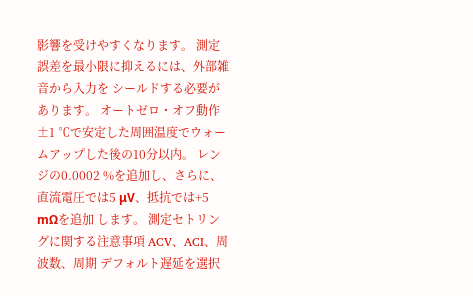影響を受けやすくなります。 測定誤差を最小限に抑えるには、外部雑音から入力を シールドする必要があります。 オートゼロ・オフ動作 ±1 ℃で安定した周囲温度でウォームアップした後の10分以内。 レンジの0.0002 %を追加し、さらに、直流電圧では5 μV、抵抗では+5 mΩを追加 します。 測定セトリングに関する注意事項 ACV、ACI、周波数、周期 デフォルト遅延を選択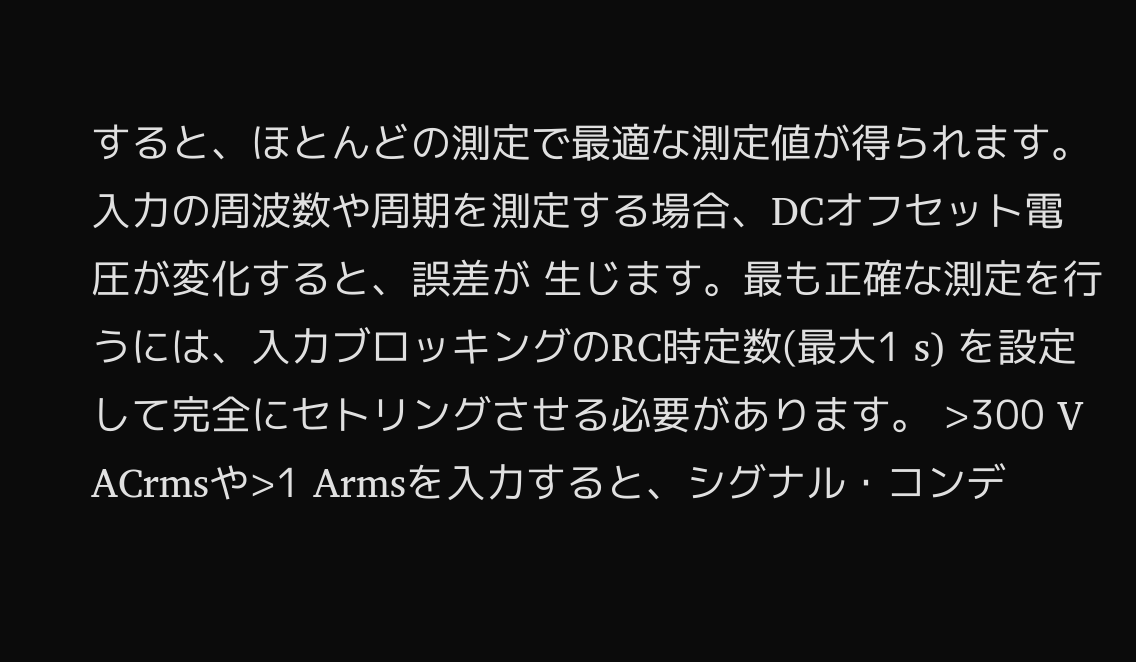すると、ほとんどの測定で最適な測定値が得られます。 入力の周波数や周期を測定する場合、DCオフセット電圧が変化すると、誤差が 生じます。最も正確な測定を行うには、入力ブロッキングのRC時定数(最大1 s) を設定して完全にセトリングさせる必要があります。 >300 V ACrmsや>1 Armsを入力すると、シグナル・コンデ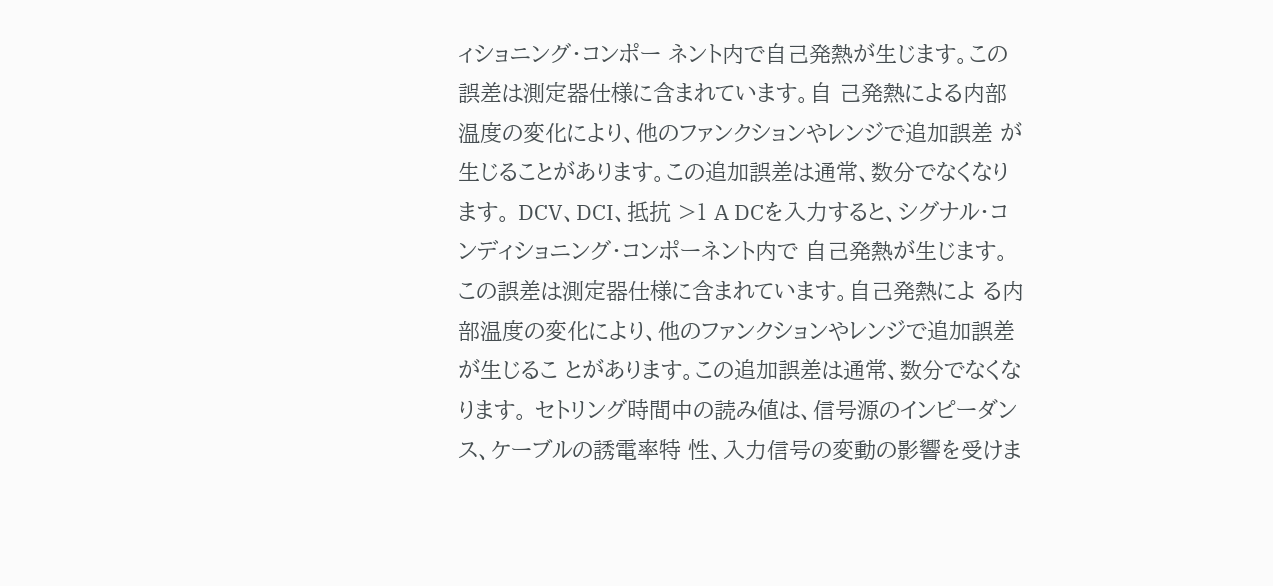ィショニング・コンポー ネント内で自己発熱が生じます。この誤差は測定器仕様に含まれています。自 己発熱による内部温度の変化により、他のファンクションやレンジで追加誤差 が生じることがあります。この追加誤差は通常、数分でなくなります。 DCV、DCI、抵抗 >1 A DCを入力すると、シグナル・コンディショニング・コンポーネント内で 自己発熱が生じます。この誤差は測定器仕様に含まれています。自己発熱によ る内部温度の変化により、他のファンクションやレンジで追加誤差が生じるこ とがあります。この追加誤差は通常、数分でなくなります。 セトリング時間中の読み値は、信号源のインピーダンス、ケーブルの誘電率特 性、入力信号の変動の影響を受けま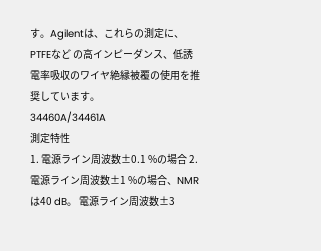す。Agilentは、これらの測定に、PTFEなど の高インピーダンス、低誘電率吸収のワイヤ絶縁被覆の使用を推奨しています。
34460A/34461A
測定特性
1. 電源ライン周波数±0.1 %の場合 2. 電源ライン周波数±1 %の場合、NMRは40 dB。 電源ライン周波数±3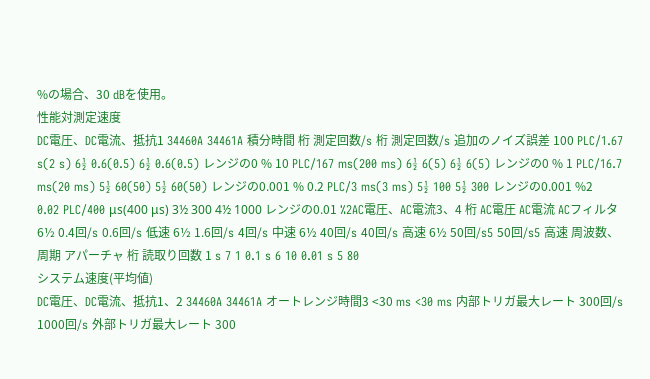%の場合、30 dBを使用。
性能対測定速度
DC電圧、DC電流、抵抗1 34460A 34461A 積分時間 桁 測定回数/s 桁 測定回数/s 追加のノイズ誤差 100 PLC/1.67 s(2 s) 6½ 0.6(0.5) 6½ 0.6(0.5) レンジの0 % 10 PLC/167 ms(200 ms) 6½ 6(5) 6½ 6(5) レンジの0 % 1 PLC/16.7 ms(20 ms) 5½ 60(50) 5½ 60(50) レンジの0.001 % 0.2 PLC/3 ms(3 ms) 5½ 100 5½ 300 レンジの0.001 %2 0.02 PLC/400 μs(400 μs) 3½ 300 4½ 1000 レンジの0.01 %2AC電圧、AC電流3、4 桁 AC電圧 AC電流 ACフィルタ
6½ 0.4回/s 0.6回/s 低速 6½ 1.6回/s 4回/s 中速 6½ 40回/s 40回/s 高速 6½ 50回/s5 50回/s5 高速 周波数、周期 アパーチャ 桁 読取り回数 1 s 7 1 0.1 s 6 10 0.01 s 5 80
システム速度(平均値)
DC電圧、DC電流、抵抗1、2 34460A 34461A オートレンジ時間3 <30 ms <30 ms 内部トリガ最大レート 300回/s 1000回/s 外部トリガ最大レート 300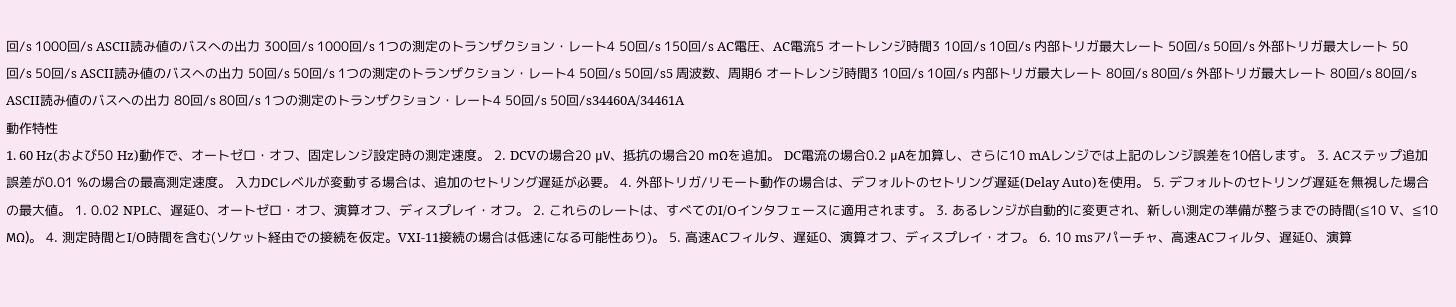回/s 1000回/s ASCII読み値のバスへの出力 300回/s 1000回/s 1つの測定のトランザクション・レート4 50回/s 150回/s AC電圧、AC電流5 オートレンジ時間3 10回/s 10回/s 内部トリガ最大レート 50回/s 50回/s 外部トリガ最大レート 50回/s 50回/s ASCII読み値のバスへの出力 50回/s 50回/s 1つの測定のトランザクション・レート4 50回/s 50回/s5 周波数、周期6 オートレンジ時間3 10回/s 10回/s 内部トリガ最大レート 80回/s 80回/s 外部トリガ最大レート 80回/s 80回/s ASCII読み値のバスへの出力 80回/s 80回/s 1つの測定のトランザクション・レート4 50回/s 50回/s34460A/34461A
動作特性
1. 60 Hz(および50 Hz)動作で、オートゼロ・オフ、固定レンジ設定時の測定速度。 2. DCVの場合20 μV、抵抗の場合20 mΩを追加。 DC電流の場合0.2 μAを加算し、さらに10 mAレンジでは上記のレンジ誤差を10倍します。 3. ACステップ追加誤差が0.01 %の場合の最高測定速度。 入力DCレベルが変動する場合は、追加のセトリング遅延が必要。 4. 外部トリガ/リモート動作の場合は、デフォルトのセトリング遅延(Delay Auto)を使用。 5. デフォルトのセトリング遅延を無視した場合の最大値。 1. 0.02 NPLC、遅延0、オートゼロ・オフ、演算オフ、ディスプレイ・オフ。 2. これらのレートは、すべてのI/Oインタフェースに適用されます。 3. あるレンジが自動的に変更され、新しい測定の準備が整うまでの時間(≦10 V、≦10 MΩ)。 4. 測定時間とI/O時間を含む(ソケット経由での接続を仮定。VXI-11接続の場合は低速になる可能性あり)。 5. 高速ACフィルタ、遅延0、演算オフ、ディスプレイ・オフ。 6. 10 msアパーチャ、高速ACフィルタ、遅延0、演算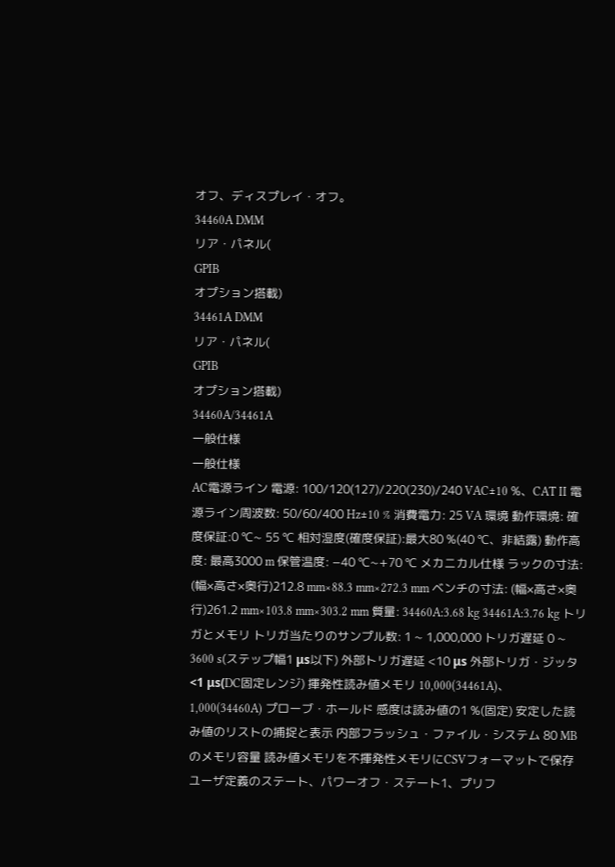オフ、ディスプレイ・オフ。
34460A DMM
リア・パネル(
GPIB
オプション搭載)
34461A DMM
リア・パネル(
GPIB
オプション搭載)
34460A/34461A
一般仕様
一般仕様
AC電源ライン 電源: 100/120(127)/220(230)/240 VAC±10 %、CAT II 電源ライン周波数: 50/60/400 Hz±10 % 消費電力: 25 VA 環境 動作環境: 確度保証:0 ℃∼ 55 ℃ 相対湿度(確度保証):最大80 %(40 ℃、非結露) 動作高度: 最高3000 m 保管温度: −40 ℃∼+70 ℃ メカニカル仕様 ラックの寸法: (幅×高さ×奥行)212.8 mm×88.3 mm×272.3 mm ベンチの寸法: (幅×高さ×奥行)261.2 mm×103.8 mm×303.2 mm 質量: 34460A:3.68 kg 34461A:3.76 kg トリガとメモリ トリガ当たりのサンプル数: 1 ∼ 1,000,000 トリガ遅延 0 ∼ 3600 s(ステップ幅1 μs以下) 外部トリガ遅延 <10 μs 外部トリガ・ジッタ <1 μs(DC固定レンジ) 揮発性読み値メモリ 10,000(34461A)、1,000(34460A) プローブ・ホールド 感度は読み値の1 %(固定) 安定した読み値のリストの捕捉と表示 内部フラッシュ・ファイル・システム 80 MBのメモリ容量 読み値メモリを不揮発性メモリにCSVフォーマットで保存 ユーザ定義のステート、パワーオフ・ステート1、プリフ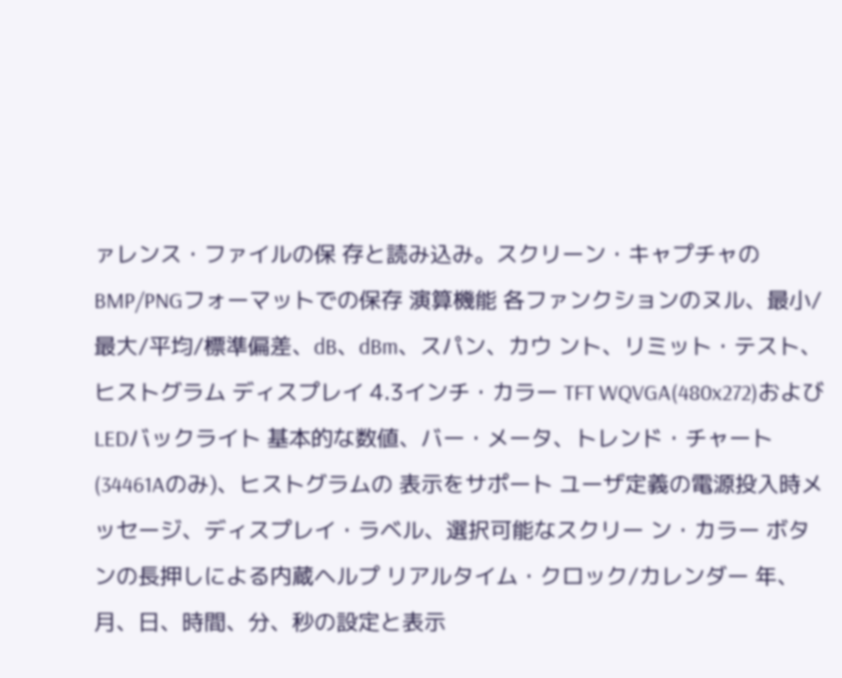ァレンス・ファイルの保 存と読み込み。スクリーン・キャプチャのBMP/PNGフォーマットでの保存 演算機能 各ファンクションのヌル、最小/最大/平均/標準偏差、dB、dBm、スパン、カウ ント、リミット・テスト、ヒストグラム ディスプレイ 4.3インチ・カラー TFT WQVGA(480x272)およびLEDバックライト 基本的な数値、バー・メータ、トレンド・チャート(34461Aのみ)、ヒストグラムの 表示をサポート ユーザ定義の電源投入時メッセージ、ディスプレイ・ラベル、選択可能なスクリー ン・カラー ボタンの長押しによる内蔵ヘルプ リアルタイム・クロック/カレンダー 年、月、日、時間、分、秒の設定と表示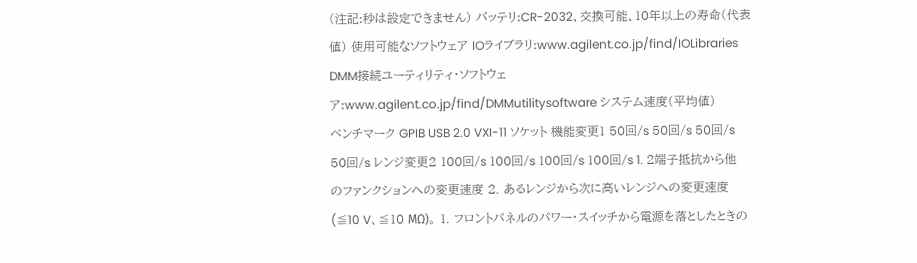(注記:秒は設定できません) バッテリ:CR-2032、交換可能、10年以上の寿命(代表値) 使用可能なソフトウェア IOライブラリ:www.agilent.co.jp/find/IOLibraries DMM接続ユーティリティ・ソフトウェア:www.agilent.co.jp/find/DMMutilitysoftware システム速度(平均値)
ベンチマーク GPIB USB 2.0 VXI-11 ソケット 機能変更1 50回/s 50回/s 50回/s 50回/s レンジ変更2 100回/s 100回/s 100回/s 100回/s 1. 2端子抵抗から他のファンクションへの変更速度 2. あるレンジから次に高いレンジへの変更速度(≦10 V、≦10 MΩ)。 1. フロントパネルのパワー・スイッチから電源を落としたときの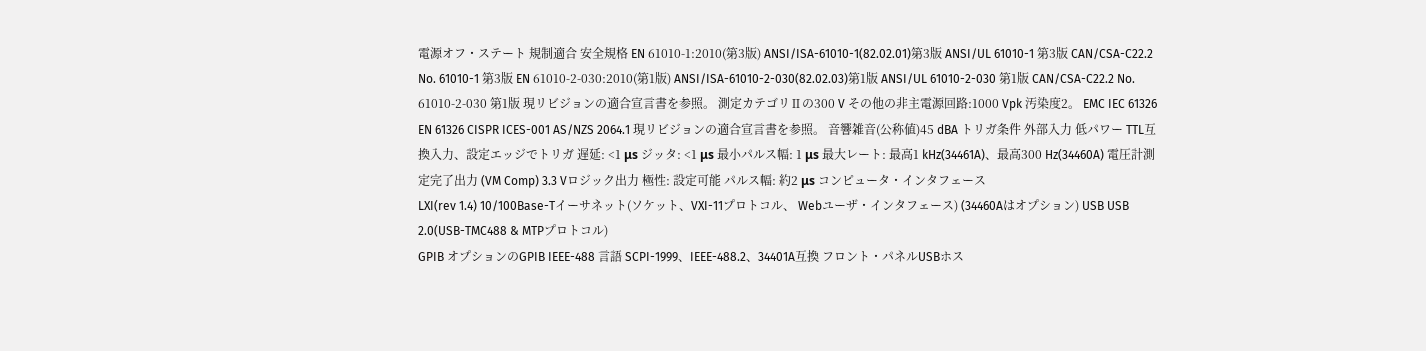電源オフ・ステート 規制適合 安全規格 EN 61010-1:2010(第3版) ANSI/ISA-61010-1(82.02.01)第3版 ANSI/UL 61010-1 第3版 CAN/CSA-C22.2 No. 61010-1 第3版 EN 61010-2-030:2010(第1版) ANSI/ISA-61010-2-030(82.02.03)第1版 ANSI/UL 61010-2-030 第1版 CAN/CSA-C22.2 No. 61010-2-030 第1版 現リビジョンの適合宣言書を参照。 測定カテゴリⅡの300 V その他の非主電源回路:1000 Vpk 汚染度2。 EMC IEC 61326 EN 61326 CISPR ICES-001 AS/NZS 2064.1 現リビジョンの適合宣言書を参照。 音響雑音(公称値)45 dBA トリガ条件 外部入力 低パワー TTL互換入力、設定エッジでトリガ 遅延: <1 μs ジッタ: <1 μs 最小パルス幅: 1 μs 最大レート: 最高1 kHz(34461A)、最高300 Hz(34460A) 電圧計測定完了出力 (VM Comp) 3.3 Vロジック出力 極性: 設定可能 パルス幅: 約2 μs コンピュータ・インタフェース
LXI(rev 1.4) 10/100Base-Tイーサネット(ソケット、VXI-11プロトコル、 Webユーザ・インタフェース) (34460Aはオプション) USB USB 2.0(USB-TMC488 & MTPプロトコル)
GPIB オプションのGPIB IEEE-488 言語 SCPI-1999、IEEE-488.2、34401A互換 フロント・パネルUSBホス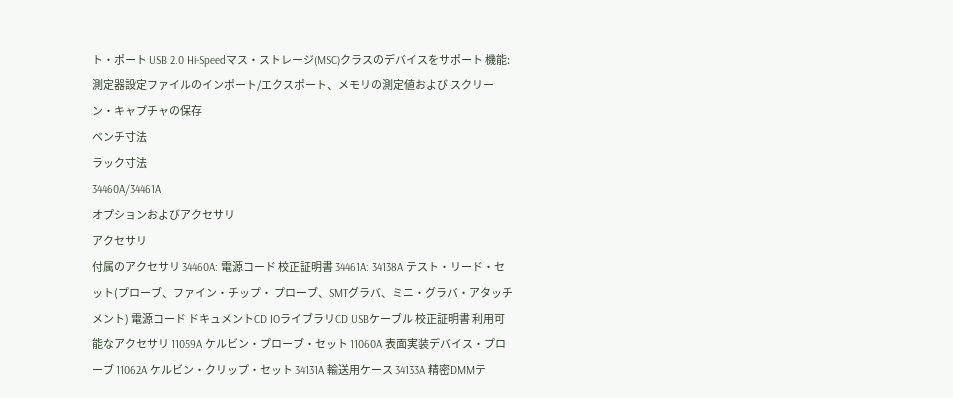ト・ポート USB 2.0 Hi-Speedマス・ストレージ(MSC)クラスのデバイスをサポート 機能:測定器設定ファイルのインポート/エクスポート、メモリの測定値および スクリーン・キャプチャの保存
ベンチ寸法
ラック寸法
34460A/34461A
オプションおよびアクセサリ
アクセサリ
付属のアクセサリ 34460A: 電源コード 校正証明書 34461A: 34138A テスト・リード・セット(プローブ、ファイン・チップ・ プローブ、SMTグラバ、ミニ・グラバ・アタッチメント) 電源コード ドキュメントCD IOライブラリCD USBケーブル 校正証明書 利用可能なアクセサリ 11059A ケルビン・プローブ・セット 11060A 表面実装デバイス・プローブ 11062A ケルビン・クリップ・セット 34131A 輸送用ケース 34133A 精密DMMテ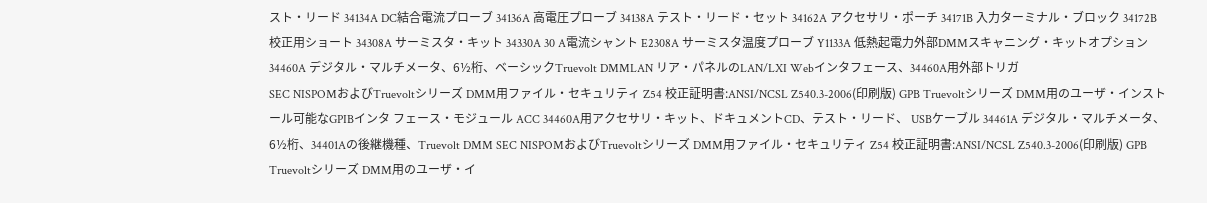スト・リード 34134A DC結合電流プローブ 34136A 高電圧プローブ 34138A テスト・リード・セット 34162A アクセサリ・ポーチ 34171B 入力ターミナル・ブロック 34172B 校正用ショート 34308A サーミスタ・キット 34330A 30 A電流シャント E2308A サーミスタ温度プローブ Y1133A 低熱起電力外部DMMスキャニング・キットオプション
34460A デジタル・マルチメータ、6½桁、ベーシックTruevolt DMMLAN リア・パネルのLAN/LXI Webインタフェース、34460A用外部トリガ
SEC NISPOMおよびTruevoltシリーズ DMM用ファイル・セキュリティ Z54 校正証明書:ANSI/NCSL Z540.3-2006(印刷版) GPB Truevoltシリーズ DMM用のユーザ・インストール可能なGPIBインタ フェース・モジュール ACC 34460A用アクセサリ・キット、ドキュメントCD、テスト・リード、 USBケーブル 34461A デジタル・マルチメータ、6½桁、34401Aの後継機種、Truevolt DMM SEC NISPOMおよびTruevoltシリーズ DMM用ファイル・セキュリティ Z54 校正証明書:ANSI/NCSL Z540.3-2006(印刷版) GPB Truevoltシリーズ DMM用のユーザ・イ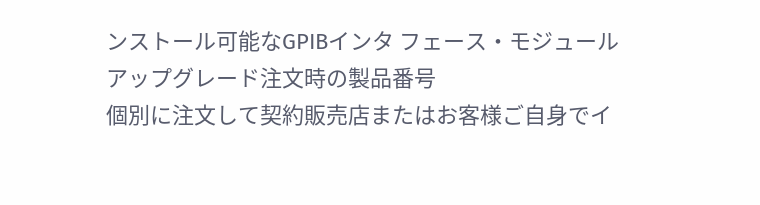ンストール可能なGPIBインタ フェース・モジュール
アップグレード注文時の製品番号
個別に注文して契約販売店またはお客様ご自身でイ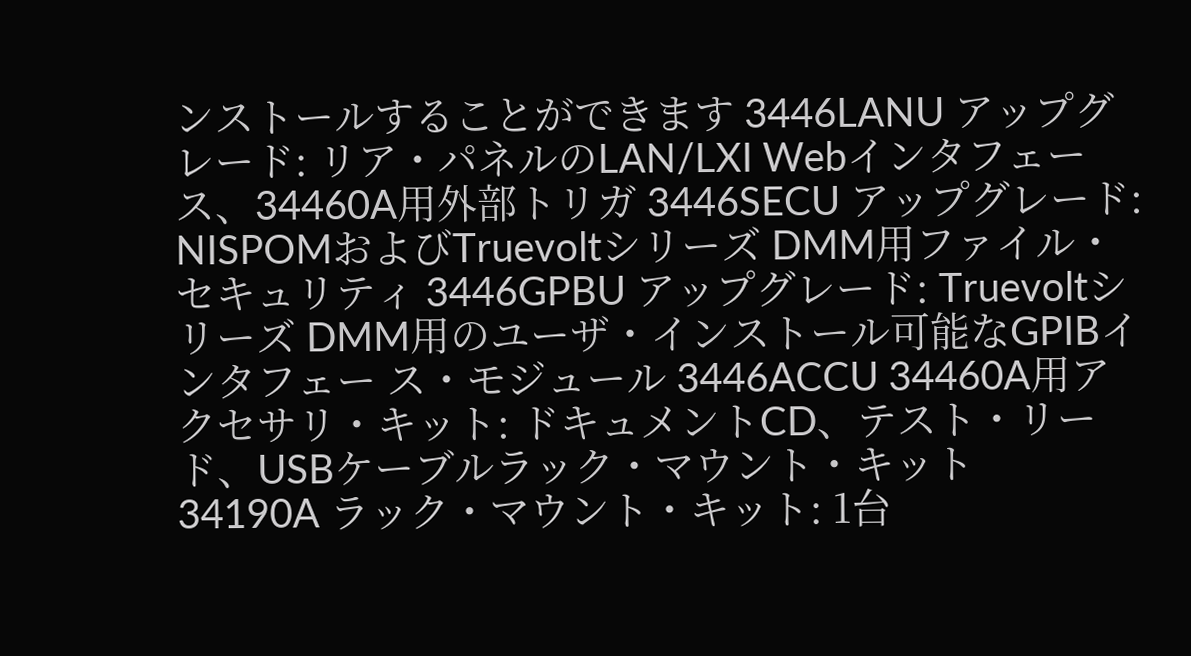ンストールすることができます 3446LANU アップグレード: リア・パネルのLAN/LXI Webインタフェース、34460A用外部トリガ 3446SECU アップグレード: NISPOMおよびTruevoltシリーズ DMM用ファイル・セキュリティ 3446GPBU アップグレード: Truevoltシリーズ DMM用のユーザ・インストール可能なGPIBインタフェー ス・モジュール 3446ACCU 34460A用アクセサリ・キット: ドキュメントCD、テスト・リード、USBケーブルラック・マウント・キット
34190A ラック・マウント・キット: 1台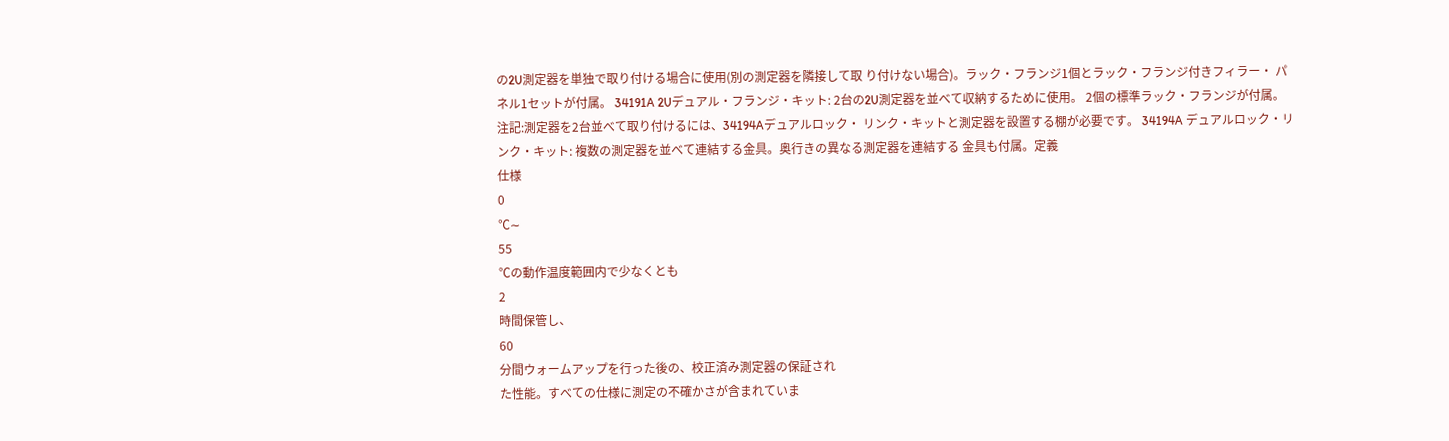の2U測定器を単独で取り付ける場合に使用(別の測定器を隣接して取 り付けない場合)。ラック・フランジ1個とラック・フランジ付きフィラー・ パネル1セットが付属。 34191A 2Uデュアル・フランジ・キット: 2台の2U測定器を並べて収納するために使用。 2個の標準ラック・フランジが付属。 注記:測定器を2台並べて取り付けるには、34194Aデュアルロック・ リンク・キットと測定器を設置する棚が必要です。 34194A デュアルロック・リンク・キット: 複数の測定器を並べて連結する金具。奥行きの異なる測定器を連結する 金具も付属。定義
仕様
0
℃∼
55
℃の動作温度範囲内で少なくとも
2
時間保管し、
60
分間ウォームアップを行った後の、校正済み測定器の保証され
た性能。すべての仕様に測定の不確かさが含まれていま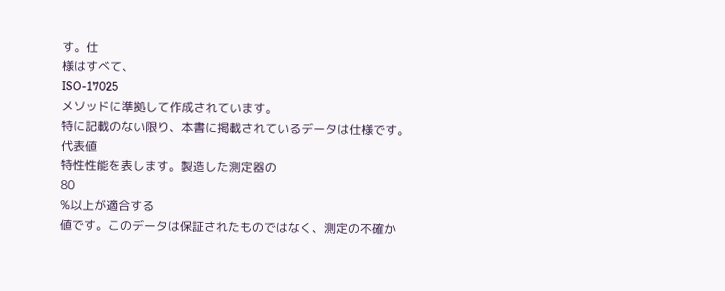す。仕
様はすべて、
ISO-17025
メソッドに準拠して作成されています。
特に記載のない限り、本書に掲載されているデータは仕様です。
代表値
特性性能を表します。製造した測定器の
80
%以上が適合する
値です。このデータは保証されたものではなく、測定の不確か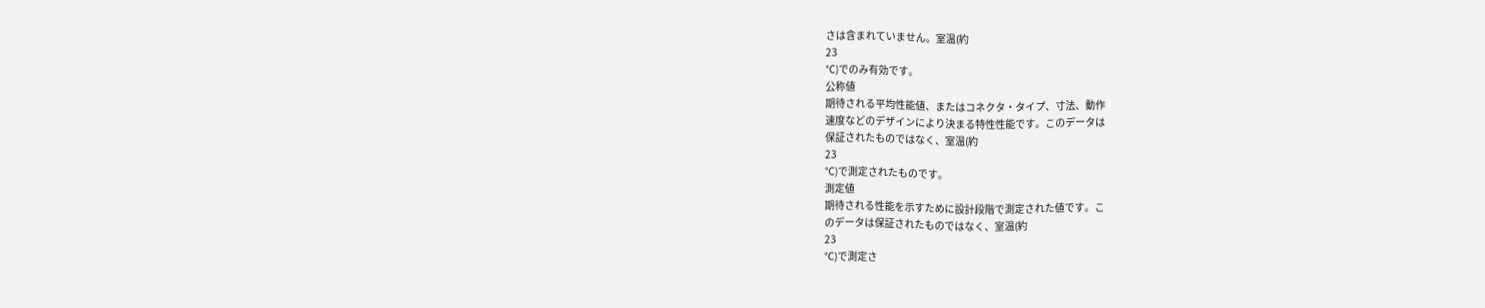さは含まれていません。室温(約
23
℃)でのみ有効です。
公称値
期待される平均性能値、またはコネクタ・タイプ、寸法、動作
速度などのデザインにより決まる特性性能です。このデータは
保証されたものではなく、室温(約
23
℃)で測定されたものです。
測定値
期待される性能を示すために設計段階で測定された値です。こ
のデータは保証されたものではなく、室温(約
23
℃)で測定さ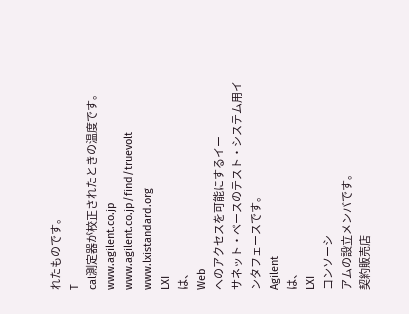れたものです。
T
cal測定器が校正されたときの温度です。
www.agilent.co.jp
www.agilent.co.jp/find/truevolt
www.lxistandard.org
LXI
は、
Web
へのアクセスを可能にするイー
サネット・ベースのテスト・システム用イ
ンタフェースです。
Agilent
は、
LXI
コンソーシ
アムの設立メンバです。
契約販売店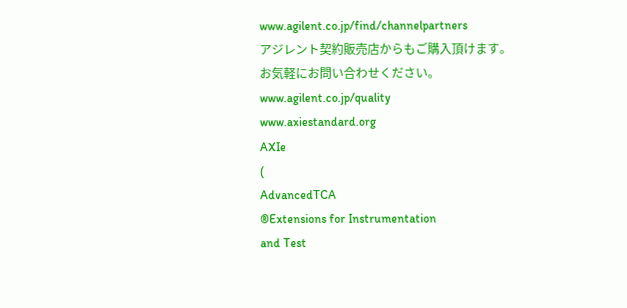www.agilent.co.jp/find/channelpartners
アジレント契約販売店からもご購入頂けます。
お気軽にお問い合わせください。
www.agilent.co.jp/quality
www.axiestandard.org
AXIe
(
AdvancedTCA
®Extensions for Instrumentation
and Test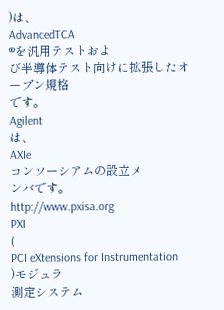)は、
AdvancedTCA
®を汎用テストおよ
び半導体テスト向けに拡張したオープン規格
です。
Agilent
は、
AXIe
コンソーシアムの設立メ
ンバです。
http://www.pxisa.org
PXI
(
PCI eXtensions for Instrumentation
)モジュラ
測定システム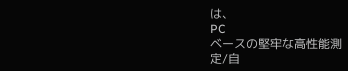は、
PC
ベースの堅牢な高性能測
定/自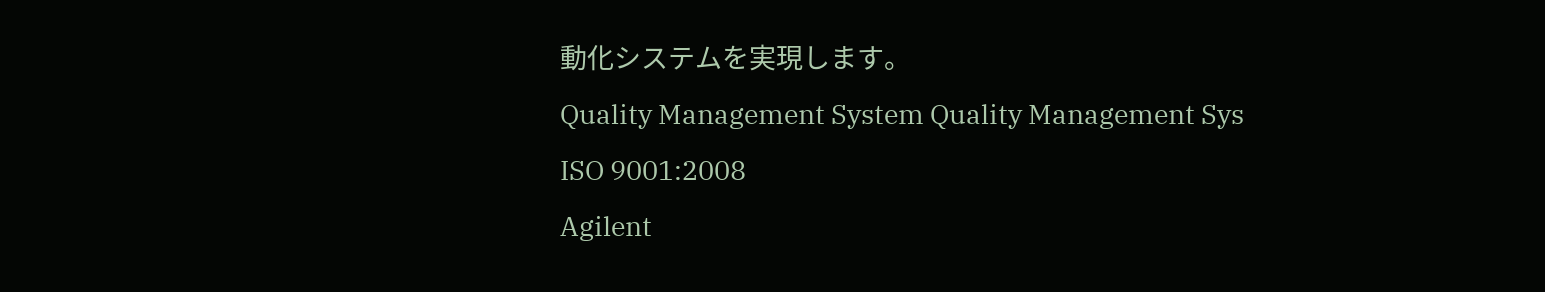動化システムを実現します。
Quality Management System Quality Management Sys
ISO 9001:2008
Agilent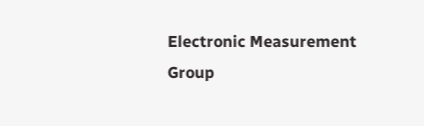Electronic Measurement Group